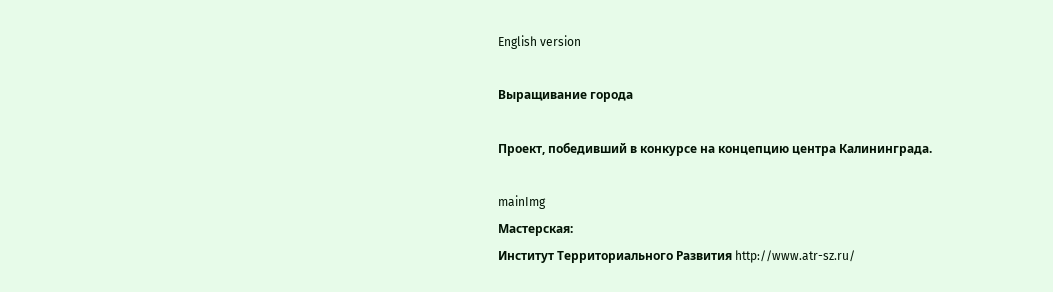English version

Выращивание города

Проект, победивший в конкурсе на концепцию центра Калининграда.

mainImg
Мастерская:
Институт Территориального Развития http://www.atr-sz.ru/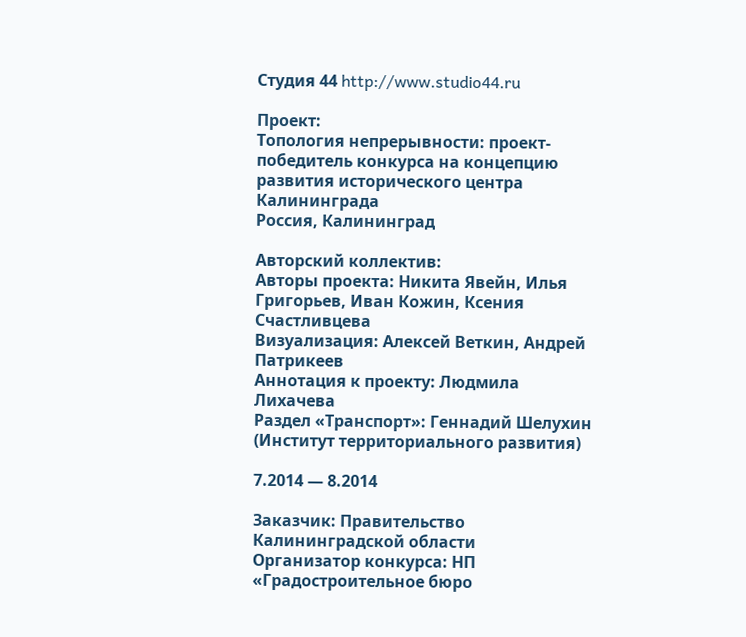Студия 44 http://www.studio44.ru

Проект:
Топология непрерывности: проект-победитель конкурса на концепцию развития исторического центра Калининграда
Россия, Калининград

Авторский коллектив:
Авторы проекта: Никита Явейн, Илья Григорьев, Иван Кожин, Ксения Счастливцева
Визуализация: Алексей Веткин, Андрей Патрикеев
Аннотация к проекту: Людмила Лихачева
Раздел «Транспорт»: Геннадий Шелухин (Институт территориального развития)

7.2014 — 8.2014

Заказчик: Правительство Калининградской области
Организатор конкурса: НП «Градостроительное бюро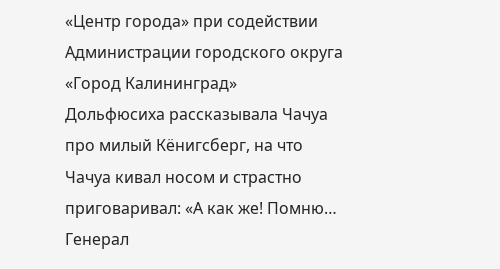«Центр города» при содействии Администрации городского округа «Город Калининград»
Дольфюсиха рассказывала Чачуа про милый Кёнигсберг, на что Чачуа кивал носом и страстно приговаривал: «А как же! Помню… Генерал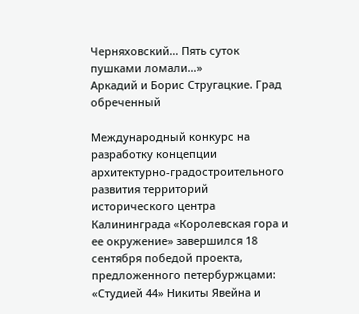Черняховский… Пять суток пушками ломали…»
Аркадий и Борис Стругацкие. Град обреченный

Международный конкурс на разработку концепции архитектурно-градостроительного развития территорий исторического центра Калининграда «Королевская гора и ее окружение» завершился 18 сентября победой проекта, предложенного петербуржцами:  «Студией 44» Никиты Явейна и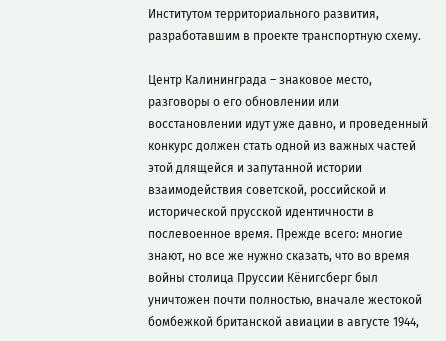Институтом территориального развития, разработавшим в проекте транспортную схему.

Центр Калининграда – знаковое место, разговоры о его обновлении или восстановлении идут уже давно, и проведенный конкурс должен стать одной из важных частей этой длящейся и запутанной истории взаимодействия советской, российской и исторической прусской идентичности в послевоенное время. Прежде всего: многие знают, но все же нужно сказать, что во время войны столица Пруссии Кёнигсберг был уничтожен почти полностью, вначале жестокой бомбежкой британской авиации в августе 1944,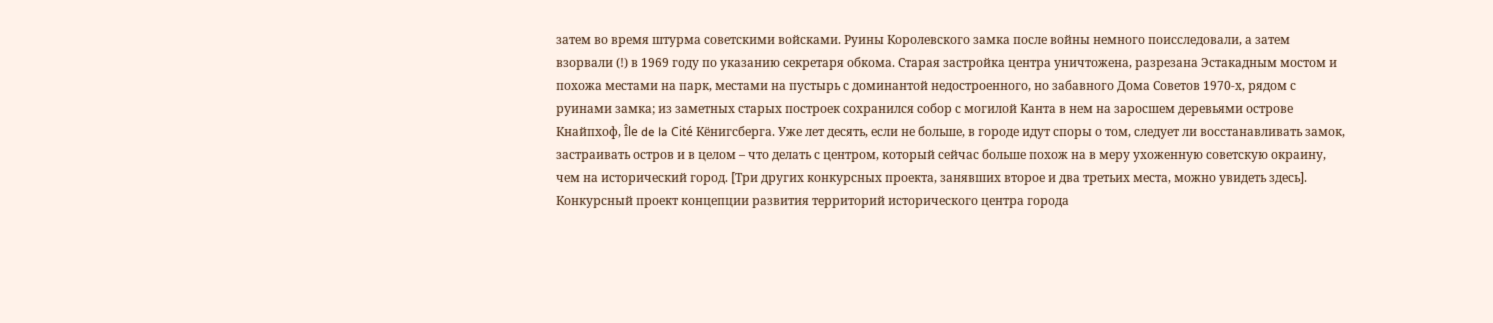затем во время штурма советскими войсками. Руины Королевского замка после войны немного поисследовали, а затем взорвали (!) в 1969 году по указанию секретаря обкома. Старая застройка центра уничтожена, разрезана Эстакадным мостом и похожа местами на парк, местами на пустырь с доминантой недостроенного, но забавного Дома Советов 1970-х, рядом с руинами замка; из заметных старых построек сохранился собор с могилой Канта в нем на заросшем деревьями острове Кнайпхоф, Île de la Cité Кёнигсберга. Уже лет десять, если не больше, в городе идут споры о том, следует ли восстанавливать замок, застраивать остров и в целом – что делать с центром, который сейчас больше похож на в меру ухоженную советскую окраину, чем на исторический город. [Три других конкурсных проекта, занявших второе и два третьих места, можно увидеть здесь].
Конкурсный проект концепции развития территорий исторического центра города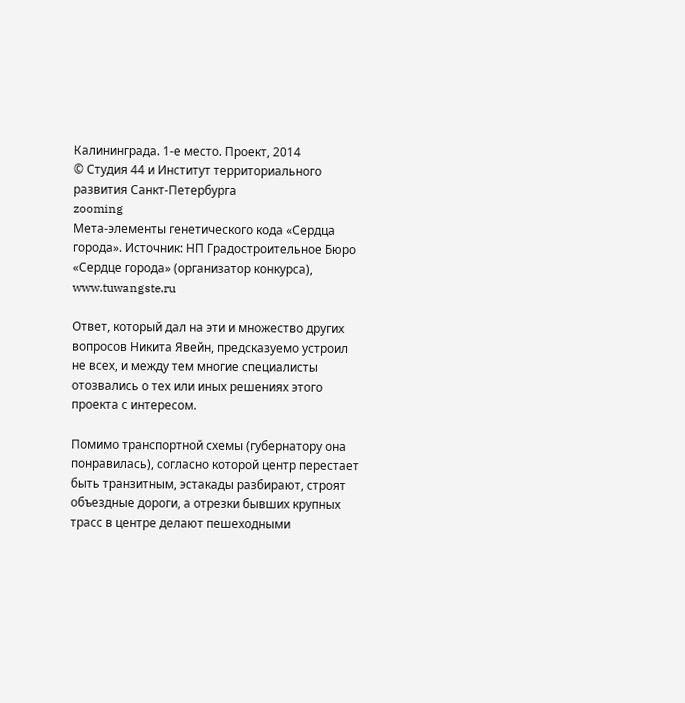Калининграда. 1-е место. Проект, 2014
© Студия 44 и Институт территориального развития Санкт-Петербурга
zooming
Мета-элементы генетического кода «Сердца города». Источник: НП Градостроительное Бюро «Сердце города» (организатор конкурса), www.tuwangste.ru

Ответ, который дал на эти и множество других вопросов Никита Явейн, предсказуемо устроил не всех, и между тем многие специалисты отозвались о тех или иных решениях этого проекта с интересом.

Помимо транспортной схемы (губернатору она понравилась), согласно которой центр перестает быть транзитным, эстакады разбирают, строят объездные дороги, а отрезки бывших крупных трасс в центре делают пешеходными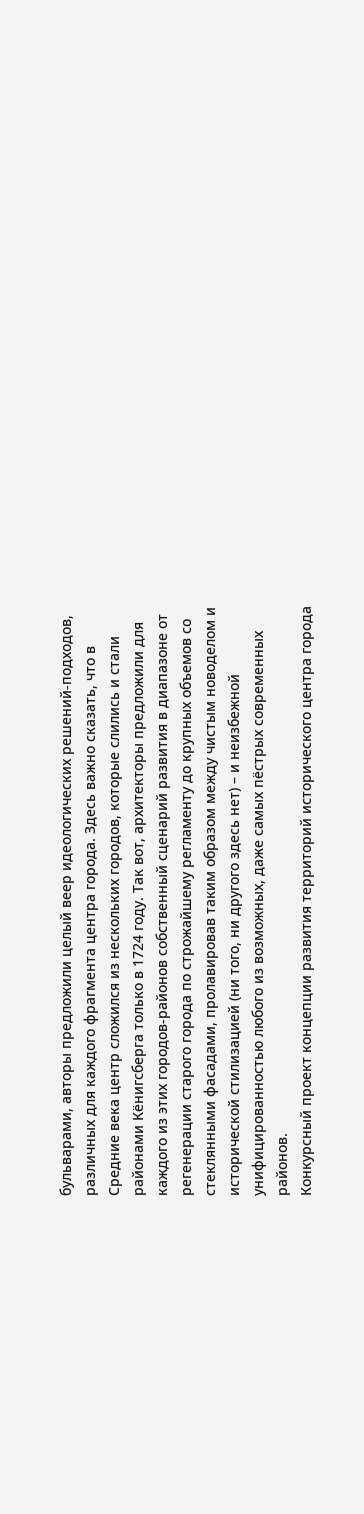бульварами, авторы предложили целый веер идеологических решений-подходов, различных для каждого фрагмента центра города. Здесь важно сказать, что в Средние века центр сложился из нескольких городов, которые слились и стали районами Кёнигсберга только в 1724 году. Так вот, архитекторы предложили для каждого из этих городов-районов собственный сценарий развития в диапазоне от регенерации старого города по строжайшему регламенту до крупных объемов со стеклянными фасадами, пролавировав таким образом между чистым новоделом и исторической стилизацией (ни того, ни другого здесь нет) – и неизбежной унифицированностью любого из возможных, даже самых пёстрых современных районов.
Конкурсный проект концепции развития территорий исторического центра города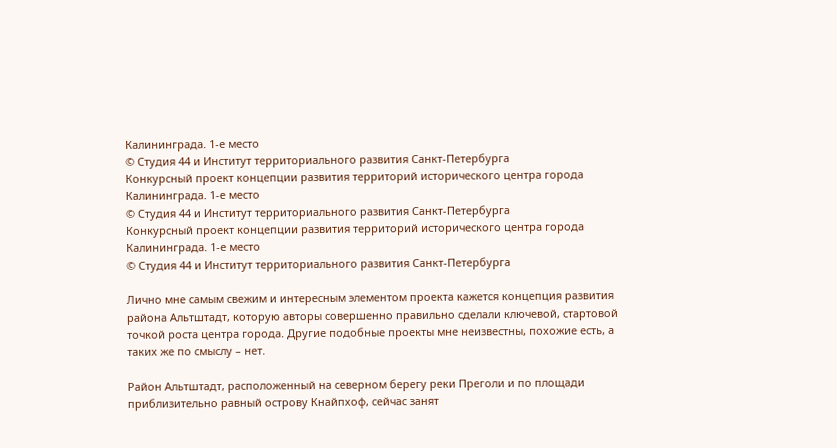Калининграда. 1-е место
© Студия 44 и Институт территориального развития Санкт-Петербурга
Конкурсный проект концепции развития территорий исторического центра города Калининграда. 1-е место
© Студия 44 и Институт территориального развития Санкт-Петербурга
Конкурсный проект концепции развития территорий исторического центра города Калининграда. 1-е место
© Студия 44 и Институт территориального развития Санкт-Петербурга

Лично мне самым свежим и интересным элементом проекта кажется концепция развития района Альтштадт, которую авторы совершенно правильно сделали ключевой, стартовой точкой роста центра города. Другие подобные проекты мне неизвестны, похожие есть, а таких же по смыслу – нет.

Район Альтштадт, расположенный на северном берегу реки Преголи и по площади приблизительно равный острову Кнайпхоф, сейчас занят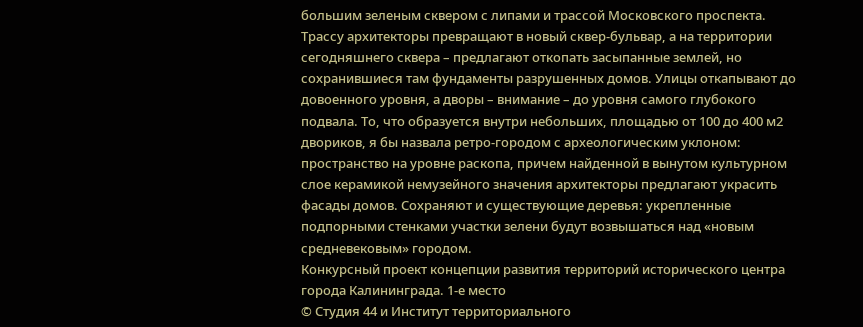большим зеленым сквером с липами и трассой Московского проспекта. Трассу архитекторы превращают в новый сквер-бульвар, а на территории сегодняшнего сквера – предлагают откопать засыпанные землей, но сохранившиеся там фундаменты разрушенных домов. Улицы откапывают до довоенного уровня, а дворы – внимание – до уровня самого глубокого подвала. То, что образуется внутри небольших, площадью от 100 до 400 м2 двориков, я бы назвала ретро-городом с археологическим уклоном: пространство на уровне раскопа, причем найденной в вынутом культурном слое керамикой немузейного значения архитекторы предлагают украсить фасады домов. Сохраняют и существующие деревья: укрепленные подпорными стенками участки зелени будут возвышаться над «новым средневековым» городом.
Конкурсный проект концепции развития территорий исторического центра города Калининграда. 1-е место
© Студия 44 и Институт территориального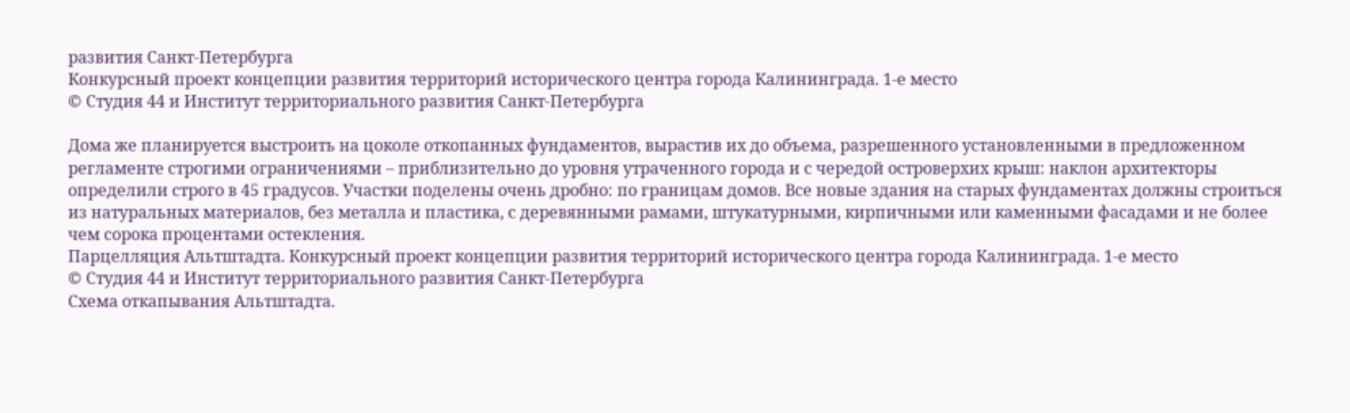развития Санкт-Петербурга
Конкурсный проект концепции развития территорий исторического центра города Калининграда. 1-е место
© Студия 44 и Институт территориального развития Санкт-Петербурга

Дома же планируется выстроить на цоколе откопанных фундаментов, вырастив их до объема, разрешенного установленными в предложенном регламенте строгими ограничениями – приблизительно до уровня утраченного города и с чередой островерхих крыш: наклон архитекторы определили строго в 45 градусов. Участки поделены очень дробно: по границам домов. Все новые здания на старых фундаментах должны строиться из натуральных материалов, без металла и пластика, с деревянными рамами, штукатурными, кирпичными или каменными фасадами и не более чем сорока процентами остекления.
Парцелляция Альтштадта. Конкурсный проект концепции развития территорий исторического центра города Калининграда. 1-е место
© Студия 44 и Институт территориального развития Санкт-Петербурга
Схема откапывания Альтштадта.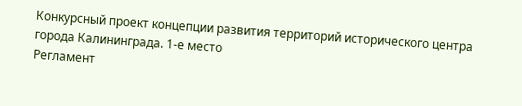Конкурсный проект концепции развития территорий исторического центра города Калининграда. 1-е место
Регламент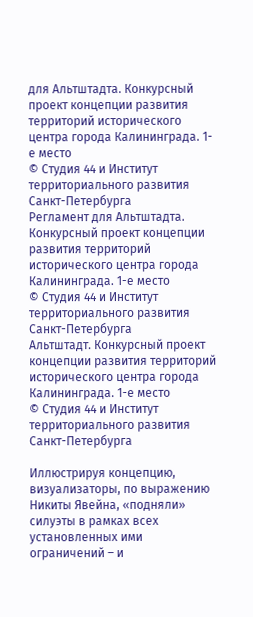для Альтштадта. Конкурсный проект концепции развития территорий исторического центра города Калининграда. 1-е место
© Студия 44 и Институт территориального развития Санкт-Петербурга
Регламент для Альтштадта. Конкурсный проект концепции развития территорий исторического центра города Калининграда. 1-е место
© Студия 44 и Институт территориального развития Санкт-Петербурга
Альтштадт. Конкурсный проект концепции развития территорий исторического центра города Калининграда. 1-е место
© Студия 44 и Институт территориального развития Санкт-Петербурга

Иллюстрируя концепцию, визуализаторы, по выражению Никиты Явейна, «подняли» силуэты в рамках всех установленных ими ограничений – и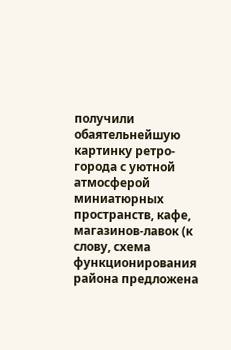получили обаятельнейшую картинку ретро-города с уютной атмосферой миниатюрных пространств, кафе, магазинов-лавок (к слову, схема функционирования района предложена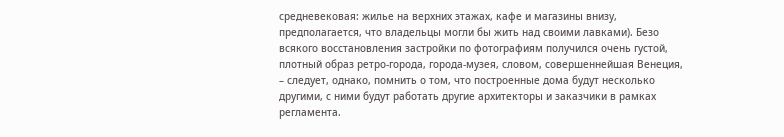средневековая: жилье на верхних этажах, кафе и магазины внизу, предполагается, что владельцы могли бы жить над своими лавками). Безо всякого восстановления застройки по фотографиям получился очень густой, плотный образ ретро-города, города-музея, словом, совершеннейшая Венеция, – следует, однако, помнить о том, что построенные дома будут несколько другими, с ними будут работать другие архитекторы и заказчики в рамках регламента.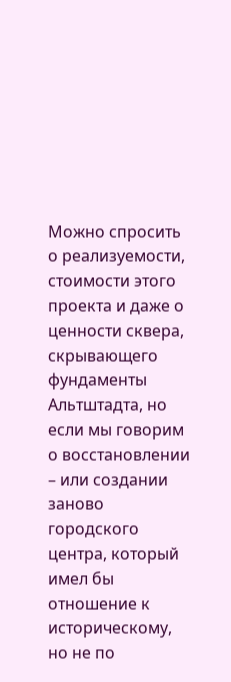Можно спросить о реализуемости, стоимости этого проекта и даже о ценности сквера, скрывающего фундаменты Альтштадта, но если мы говорим о восстановлении – или создании заново городского центра, который имел бы отношение к историческому, но не по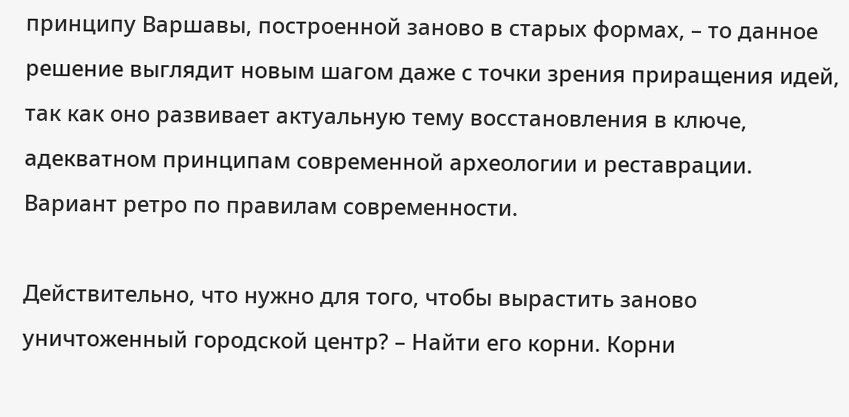принципу Варшавы, построенной заново в старых формах, – то данное решение выглядит новым шагом даже с точки зрения приращения идей, так как оно развивает актуальную тему восстановления в ключе, адекватном принципам современной археологии и реставрации. Вариант ретро по правилам современности.

Действительно, что нужно для того, чтобы вырастить заново уничтоженный городской центр? – Найти его корни. Корни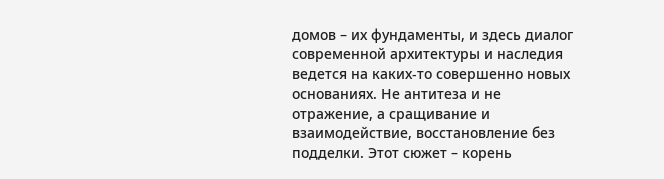домов – их фундаменты, и здесь диалог современной архитектуры и наследия ведется на каких-то совершенно новых основаниях. Не антитеза и не отражение, а сращивание и взаимодействие, восстановление без подделки. Этот сюжет – корень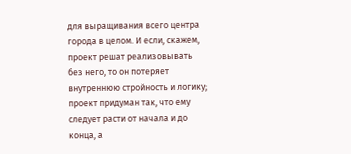для выращивания всего центра города в целом. И если, скажем, проект решат реализовывать без него, то он потеряет внутреннюю стройность и логику; проект придуман так, что ему следует расти от начала и до конца, а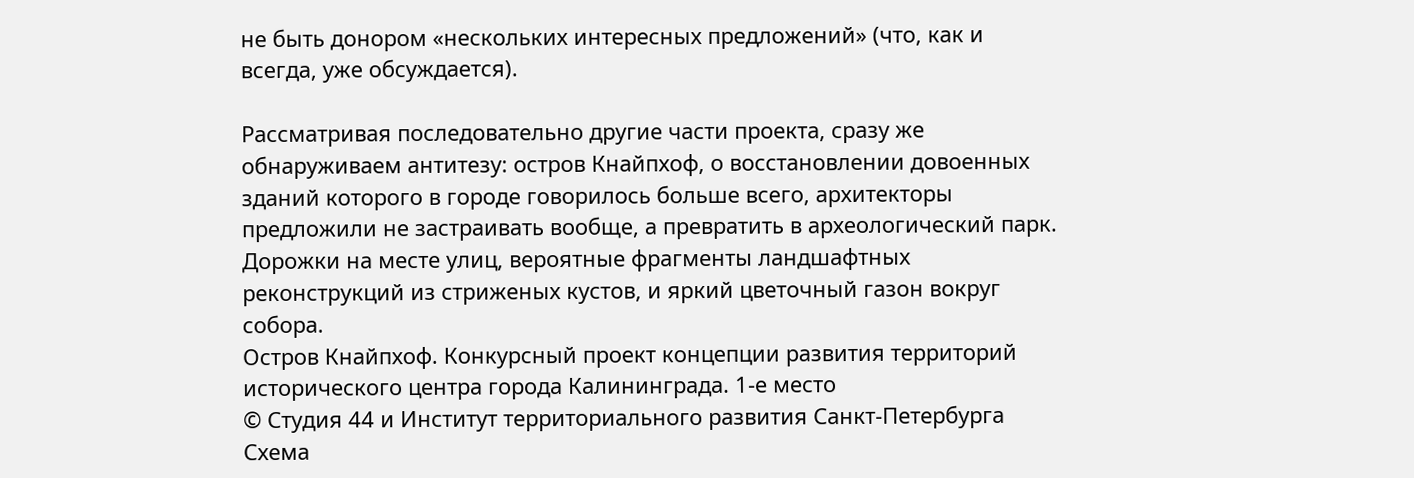не быть донором «нескольких интересных предложений» (что, как и всегда, уже обсуждается).

Рассматривая последовательно другие части проекта, сразу же обнаруживаем антитезу: остров Кнайпхоф, о восстановлении довоенных зданий которого в городе говорилось больше всего, архитекторы предложили не застраивать вообще, а превратить в археологический парк. Дорожки на месте улиц, вероятные фрагменты ландшафтных реконструкций из стриженых кустов, и яркий цветочный газон вокруг собора.
Остров Кнайпхоф. Конкурсный проект концепции развития территорий исторического центра города Калининграда. 1-е место
© Студия 44 и Институт территориального развития Санкт-Петербурга
Схема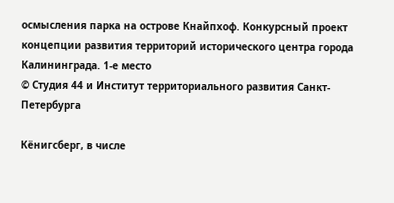осмысления парка на острове Кнайпхоф. Конкурсный проект концепции развития территорий исторического центра города Калининграда. 1-е место
© Студия 44 и Институт территориального развития Санкт-Петербурга

Кёнигсберг, в числе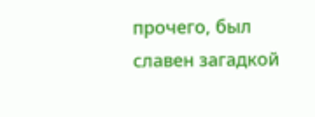прочего, был славен загадкой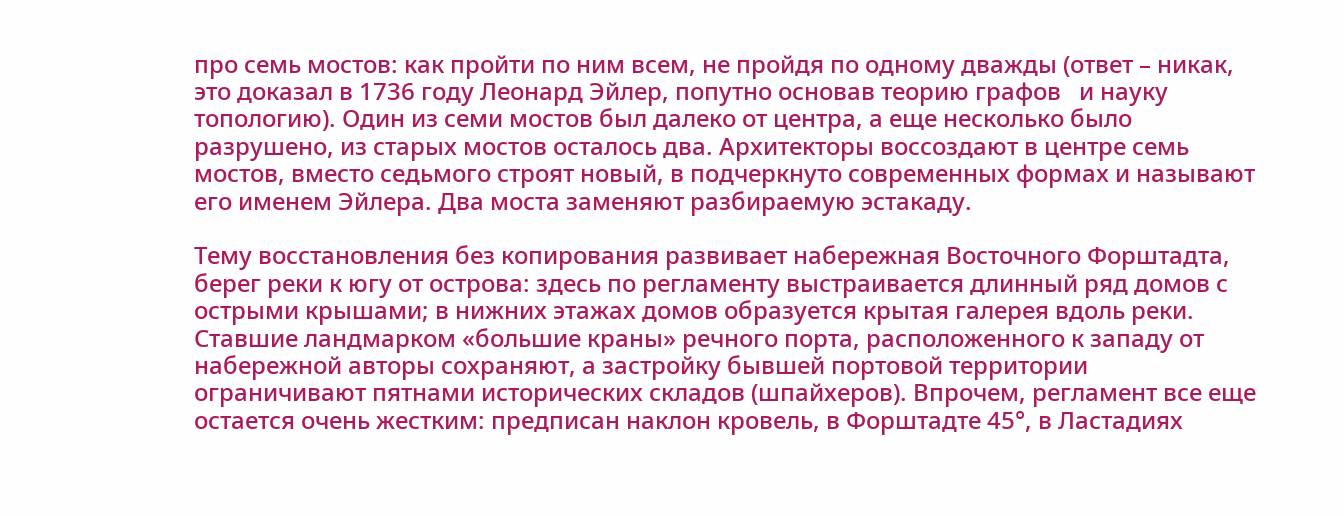про семь мостов: как пройти по ним всем, не пройдя по одному дважды (ответ – никак, это доказал в 1736 году Леонард Эйлер, попутно основав теорию графов   и науку топологию). Один из семи мостов был далеко от центра, а еще несколько было разрушено, из старых мостов осталось два. Архитекторы воссоздают в центре семь мостов, вместо седьмого строят новый, в подчеркнуто современных формах и называют его именем Эйлера. Два моста заменяют разбираемую эстакаду.

Тему восстановления без копирования развивает набережная Восточного Форштадта, берег реки к югу от острова: здесь по регламенту выстраивается длинный ряд домов с острыми крышами; в нижних этажах домов образуется крытая галерея вдоль реки. Ставшие ландмарком «большие краны» речного порта, расположенного к западу от набережной авторы сохраняют, а застройку бывшей портовой территории ограничивают пятнами исторических складов (шпайхеров). Впрочем, регламент все еще остается очень жестким: предписан наклон кровель, в Форштадте 45°, в Ластадиях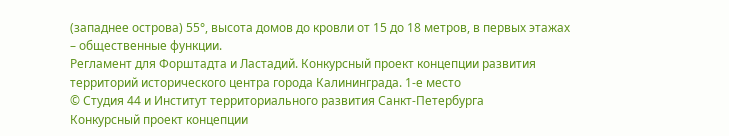(западнее острова) 55°, высота домов до кровли от 15 до 18 метров, в первых этажах – общественные функции.
Регламент для Форштадта и Ластадий. Конкурсный проект концепции развития территорий исторического центра города Калининграда. 1-е место
© Студия 44 и Институт территориального развития Санкт-Петербурга
Конкурсный проект концепции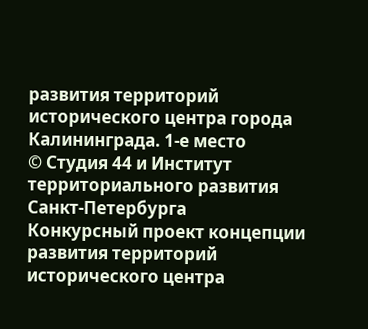развития территорий исторического центра города Калининграда. 1-е место
© Студия 44 и Институт территориального развития Санкт-Петербурга
Конкурсный проект концепции развития территорий исторического центра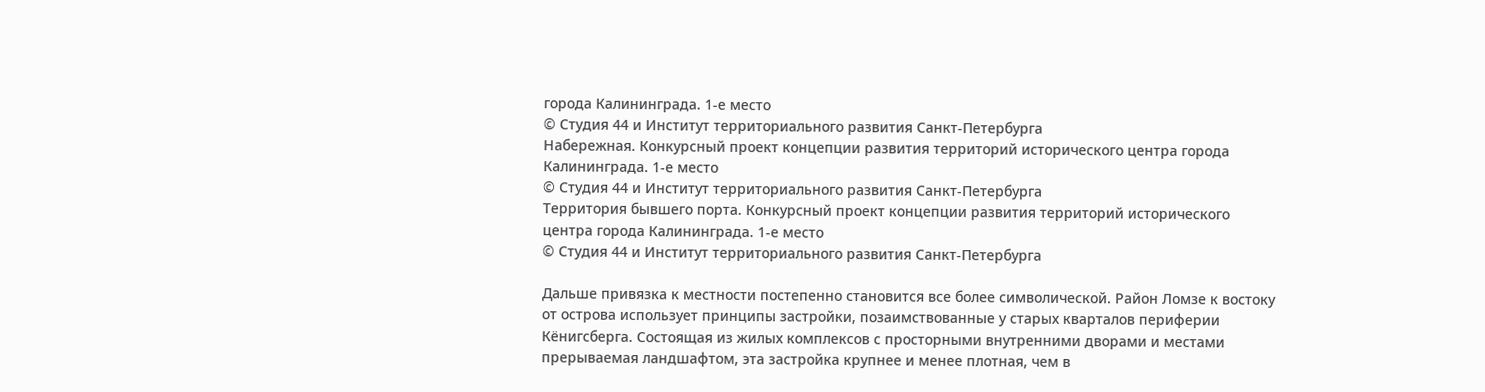города Калининграда. 1-е место
© Студия 44 и Институт территориального развития Санкт-Петербурга
Набережная. Конкурсный проект концепции развития территорий исторического центра города Калининграда. 1-е место
© Студия 44 и Институт территориального развития Санкт-Петербурга
Территория бывшего порта. Конкурсный проект концепции развития территорий исторического центра города Калининграда. 1-е место
© Студия 44 и Институт территориального развития Санкт-Петербурга

Дальше привязка к местности постепенно становится все более символической. Район Ломзе к востоку от острова использует принципы застройки, позаимствованные у старых кварталов периферии Кёнигсберга. Состоящая из жилых комплексов с просторными внутренними дворами и местами прерываемая ландшафтом, эта застройка крупнее и менее плотная, чем в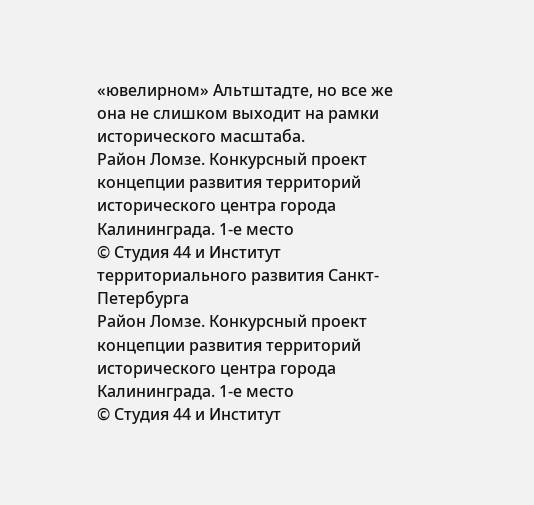«ювелирном» Альтштадте, но все же она не слишком выходит на рамки исторического масштаба.
Район Ломзе. Конкурсный проект концепции развития территорий исторического центра города Калининграда. 1-е место
© Студия 44 и Институт территориального развития Санкт-Петербурга
Район Ломзе. Конкурсный проект концепции развития территорий исторического центра города Калининграда. 1-е место
© Студия 44 и Институт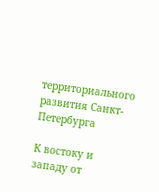территориального развития Санкт-Петербурга

К востоку и западу от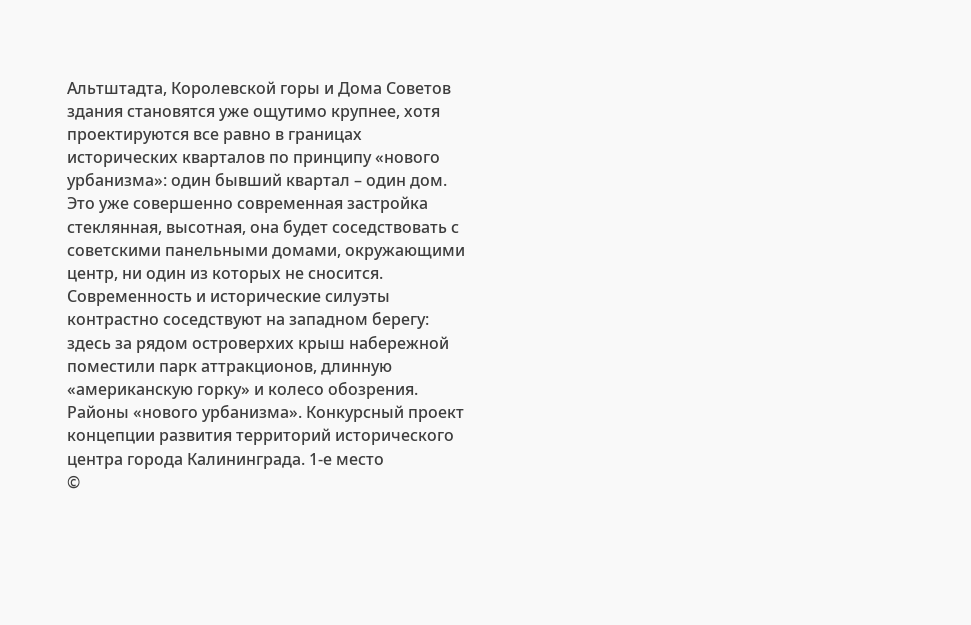Альтштадта, Королевской горы и Дома Советов здания становятся уже ощутимо крупнее, хотя проектируются все равно в границах исторических кварталов по принципу «нового урбанизма»: один бывший квартал – один дом. Это уже совершенно современная застройка стеклянная, высотная, она будет соседствовать с советскими панельными домами, окружающими центр, ни один из которых не сносится. Современность и исторические силуэты контрастно соседствуют на западном берегу: здесь за рядом островерхих крыш набережной поместили парк аттракционов, длинную «американскую горку» и колесо обозрения.
Районы «нового урбанизма». Конкурсный проект концепции развития территорий исторического центра города Калининграда. 1-е место
©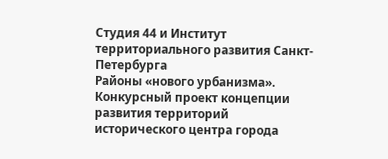Студия 44 и Институт территориального развития Санкт-Петербурга
Районы «нового урбанизма». Конкурсный проект концепции развития территорий исторического центра города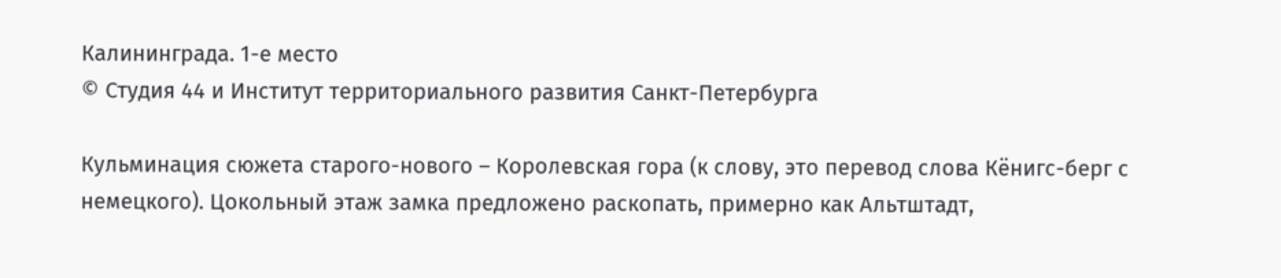Калининграда. 1-е место
© Студия 44 и Институт территориального развития Санкт-Петербурга

Кульминация сюжета старого-нового – Королевская гора (к слову, это перевод слова Кёнигс-берг с немецкого). Цокольный этаж замка предложено раскопать, примерно как Альтштадт,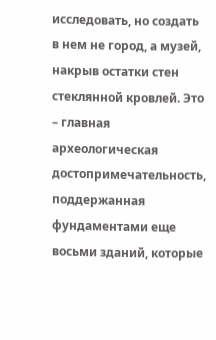исследовать, но создать в нем не город, а музей, накрыв остатки стен стеклянной кровлей. Это – главная археологическая достопримечательность, поддержанная фундаментами еще восьми зданий, которые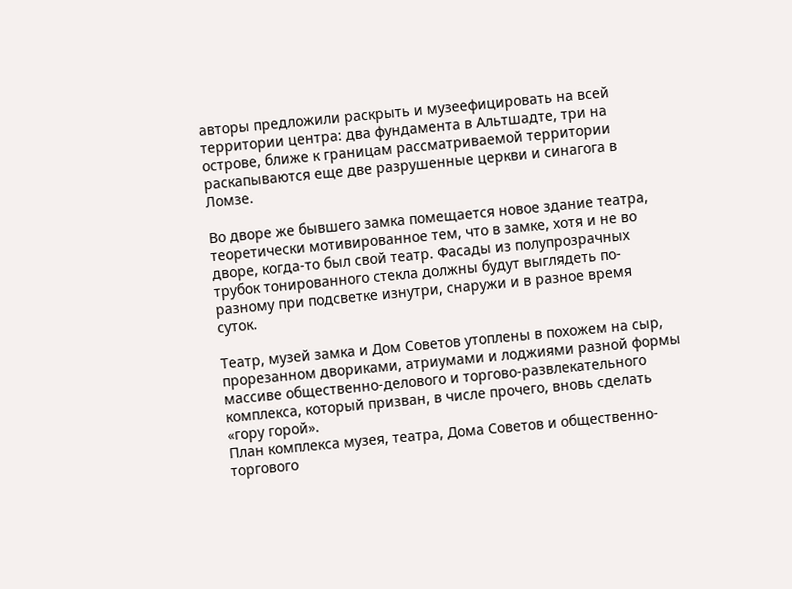авторы предложили раскрыть и музеефицировать на всей территории центра: два фундамента в Альтшадте, три на острове, ближе к границам рассматриваемой территории раскапываются еще две разрушенные церкви и синагога в Ломзе.

Во дворе же бывшего замка помещается новое здание театра, теоретически мотивированное тем, что в замке, хотя и не во дворе, когда-то был свой театр. Фасады из полупрозрачных трубок тонированного стекла должны будут выглядеть по-разному при подсветке изнутри, снаружи и в разное время суток.

Театр, музей замка и Дом Советов утоплены в похожем на сыр, прорезанном двориками, атриумами и лоджиями разной формы массиве общественно-делового и торгово-развлекательного комплекса, который призван, в числе прочего, вновь сделать «гору горой».
План комплекса музея, театра, Дома Советов и общественно-торгового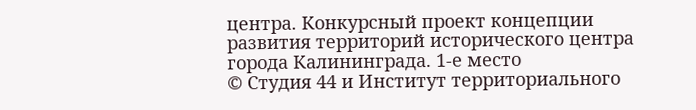центра. Конкурсный проект концепции развития территорий исторического центра города Калининграда. 1-е место
© Студия 44 и Институт территориального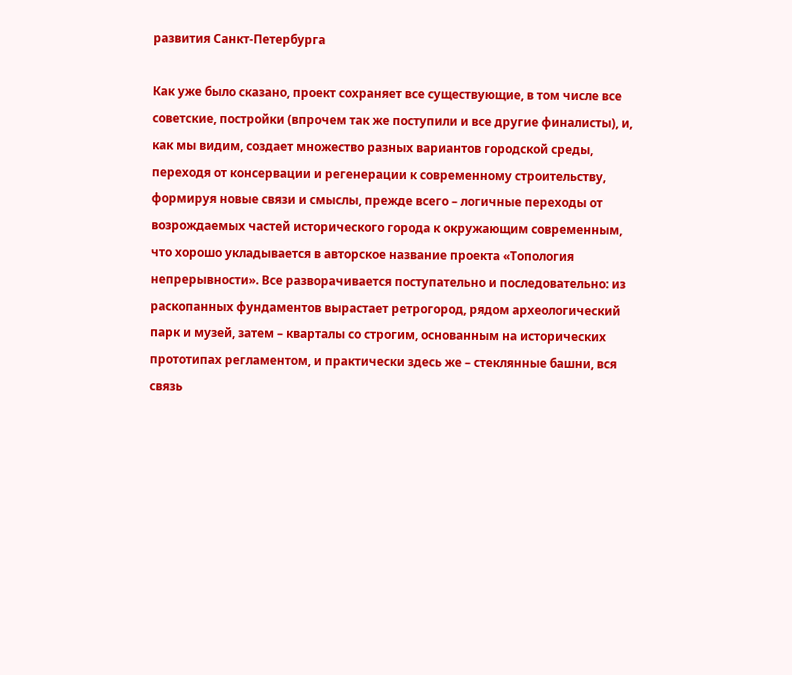развития Санкт-Петербурга

Как уже было сказано, проект сохраняет все существующие, в том числе все советские, постройки (впрочем так же поступили и все другие финалисты), и, как мы видим, создает множество разных вариантов городской среды, переходя от консервации и регенерации к современному строительству, формируя новые связи и смыслы, прежде всего – логичные переходы от возрождаемых частей исторического города к окружающим современным, что хорошо укладывается в авторское название проекта «Топология непрерывности». Все разворачивается поступательно и последовательно: из раскопанных фундаментов вырастает ретрогород, рядом археологический парк и музей, затем – кварталы со строгим, основанным на исторических прототипах регламентом, и практически здесь же – стеклянные башни, вся связь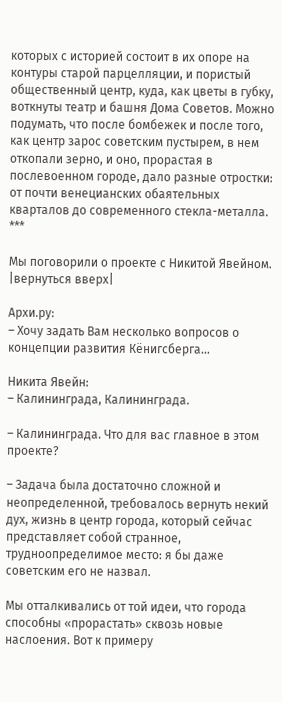которых с историей состоит в их опоре на контуры старой парцелляции, и пористый общественный центр, куда, как цветы в губку, воткнуты театр и башня Дома Советов. Можно подумать, что после бомбежек и после того, как центр зарос советским пустырем, в нем откопали зерно, и оно, прорастая в послевоенном городе, дало разные отростки: от почти венецианских обаятельных кварталов до современного стекла-металла.
***

Мы поговорили о проекте с Никитой Явейном. |вернуться вверх|

Архи.ру:
– Хочу задать Вам несколько вопросов о концепции развития Кёнигсберга…

Никита Явейн:
– Калининграда, Калининграда.

– Калининграда. Что для вас главное в этом проекте?

– Задача была достаточно сложной и неопределенной, требовалось вернуть некий дух, жизнь в центр города, который сейчас представляет собой странное, трудноопределимое место: я бы даже советским его не назвал.

Мы отталкивались от той идеи, что города способны «прорастать» сквозь новые наслоения. Вот к примеру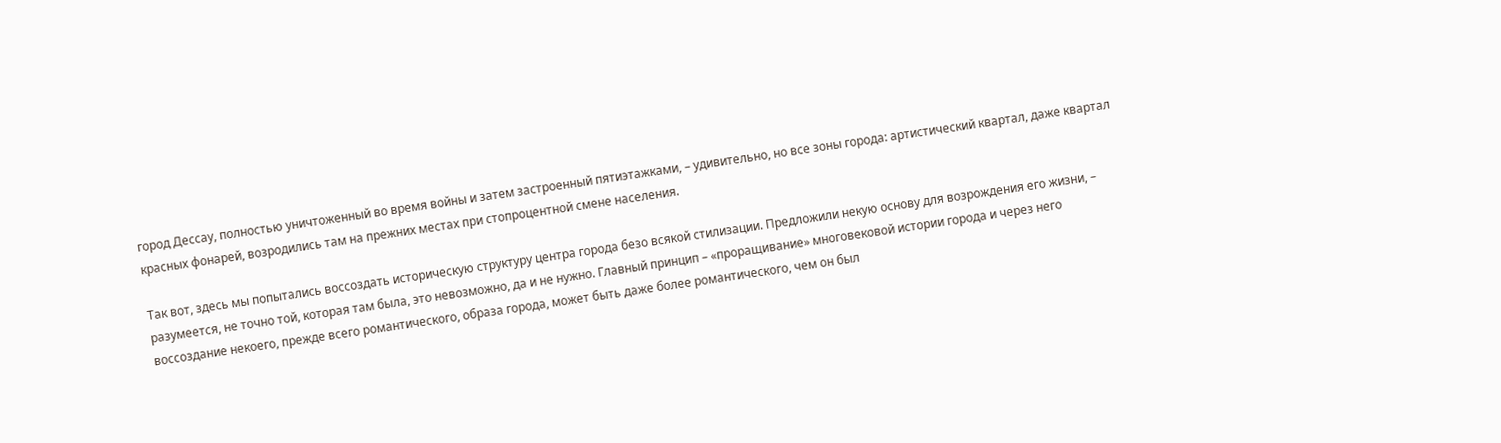город Дессау, полностью уничтоженный во время войны и затем застроенный пятиэтажками, – удивительно, но все зоны города: артистический квартал, даже квартал красных фонарей, возродились там на прежних местах при стопроцентной смене населения.

Так вот, здесь мы попытались воссоздать историческую структуру центра города безо всякой стилизации. Предложили некую основу для возрождения его жизни, – разумеется, не точно той, которая там была, это невозможно, да и не нужно. Главный принцип – «проращивание» многовековой истории города и через него воссоздание некоего, прежде всего романтического, образа города, может быть даже более романтического, чем он был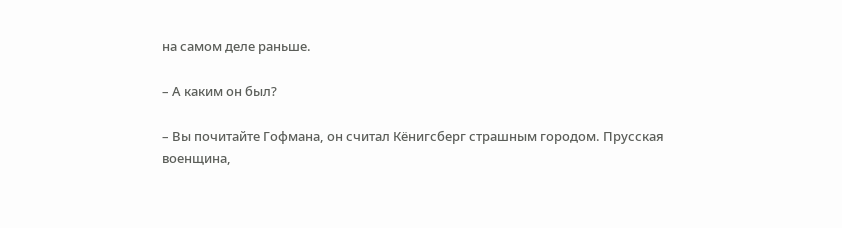на самом деле раньше.

– А каким он был?

– Вы почитайте Гофмана, он считал Кёнигсберг страшным городом. Прусская военщина,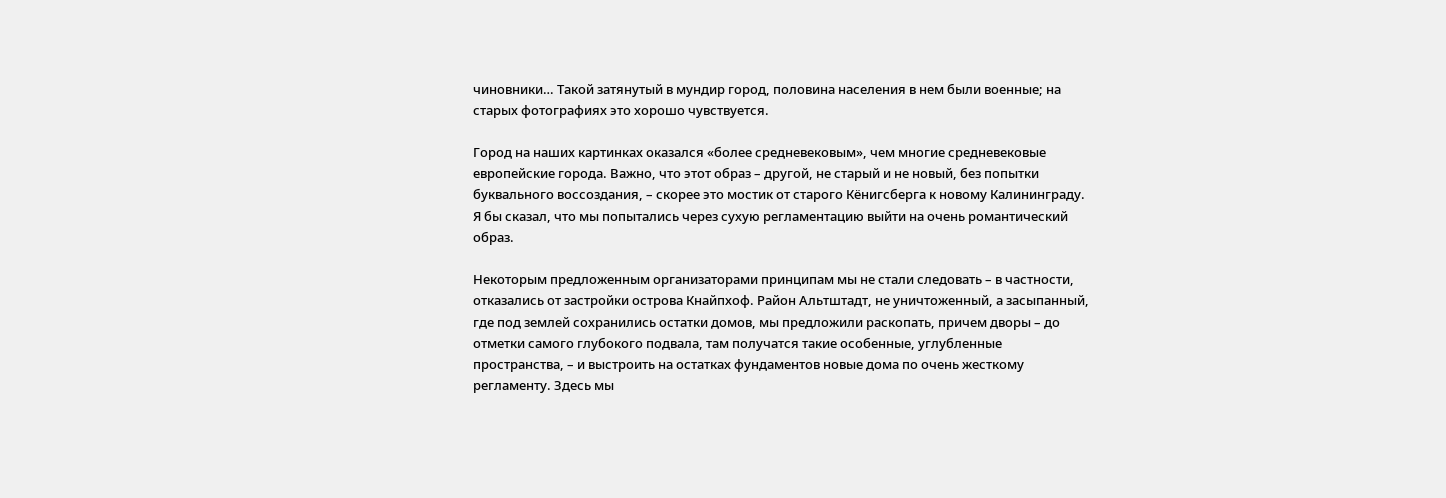чиновники… Такой затянутый в мундир город, половина населения в нем были военные; на старых фотографиях это хорошо чувствуется.

Город на наших картинках оказался «более средневековым», чем многие средневековые европейские города. Важно, что этот образ – другой, не старый и не новый, без попытки буквального воссоздания, – скорее это мостик от старого Кёнигсберга к новому Калининграду. Я бы сказал, что мы попытались через сухую регламентацию выйти на очень романтический образ.

Некоторым предложенным организаторами принципам мы не стали следовать – в частности, отказались от застройки острова Кнайпхоф. Район Альтштадт, не уничтоженный, а засыпанный, где под землей сохранились остатки домов, мы предложили раскопать, причем дворы – до отметки самого глубокого подвала, там получатся такие особенные, углубленные пространства, – и выстроить на остатках фундаментов новые дома по очень жесткому регламенту. Здесь мы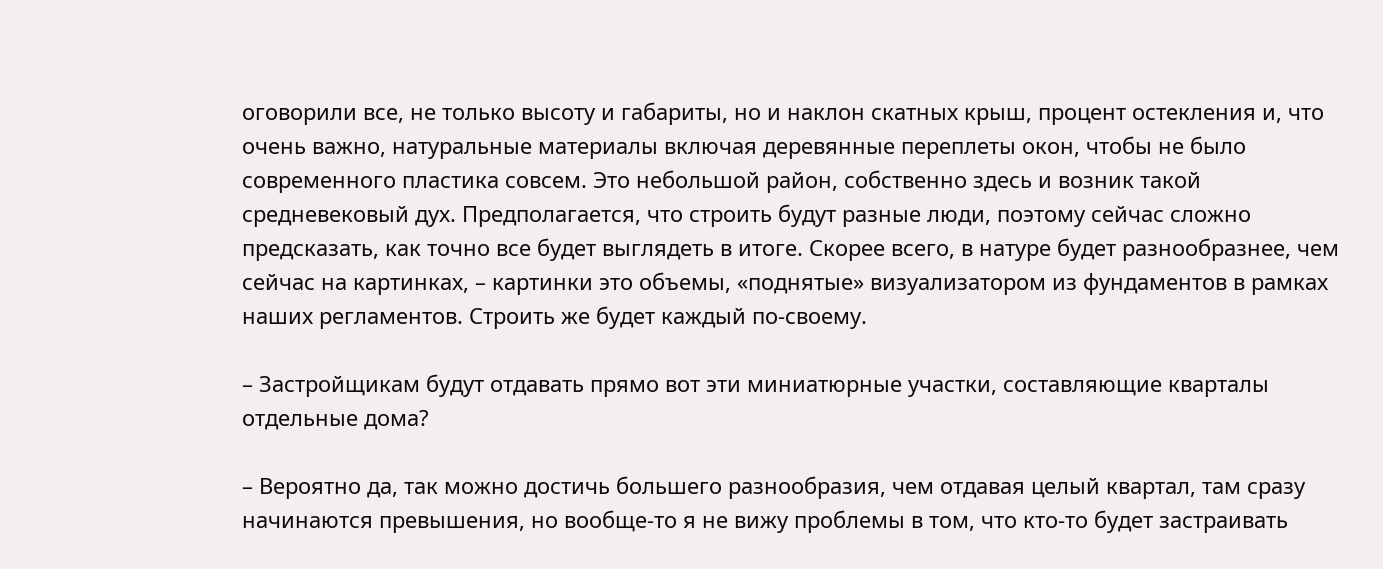оговорили все, не только высоту и габариты, но и наклон скатных крыш, процент остекления и, что очень важно, натуральные материалы включая деревянные переплеты окон, чтобы не было современного пластика совсем. Это небольшой район, собственно здесь и возник такой средневековый дух. Предполагается, что строить будут разные люди, поэтому сейчас сложно предсказать, как точно все будет выглядеть в итоге. Скорее всего, в натуре будет разнообразнее, чем сейчас на картинках, – картинки это объемы, «поднятые» визуализатором из фундаментов в рамках наших регламентов. Строить же будет каждый по-своему.

– Застройщикам будут отдавать прямо вот эти миниатюрные участки, составляющие кварталы отдельные дома?

– Вероятно да, так можно достичь большего разнообразия, чем отдавая целый квартал, там сразу начинаются превышения, но вообще-то я не вижу проблемы в том, что кто-то будет застраивать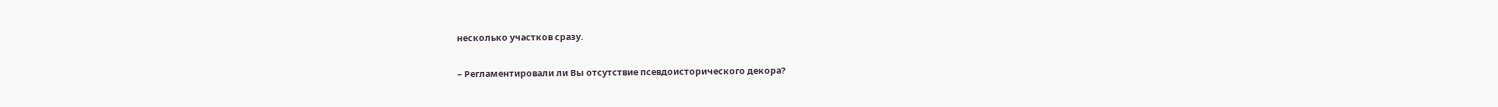несколько участков сразу.

– Регламентировали ли Вы отсутствие псевдоисторического декора?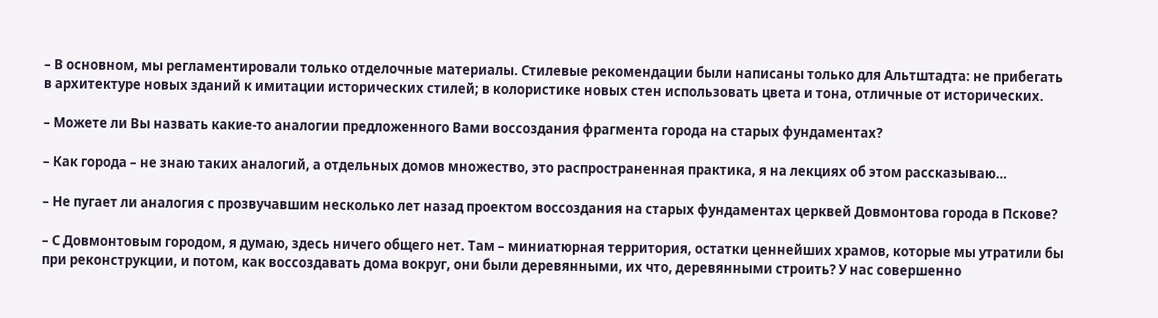– В основном, мы регламентировали только отделочные материалы. Стилевые рекомендации были написаны только для Альтштадта: не прибегать в архитектуре новых зданий к имитации исторических стилей; в колористике новых стен использовать цвета и тона, отличные от исторических.

– Можете ли Вы назвать какие-то аналогии предложенного Вами воссоздания фрагмента города на старых фундаментах?

– Как города – не знаю таких аналогий, а отдельных домов множество, это распространенная практика, я на лекциях об этом рассказываю…

– Не пугает ли аналогия с прозвучавшим несколько лет назад проектом воссоздания на старых фундаментах церквей Довмонтова города в Пскове?

– С Довмонтовым городом, я думаю, здесь ничего общего нет. Там – миниатюрная территория, остатки ценнейших храмов, которые мы утратили бы при реконструкции, и потом, как воссоздавать дома вокруг, они были деревянными, их что, деревянными строить? У нас совершенно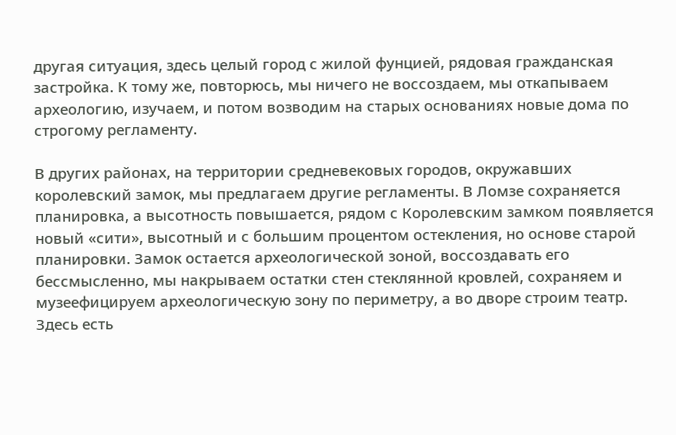другая ситуация, здесь целый город с жилой фунцией, рядовая гражданская застройка. К тому же, повторюсь, мы ничего не воссоздаем, мы откапываем археологию, изучаем, и потом возводим на старых основаниях новые дома по строгому регламенту.

В других районах, на территории средневековых городов, окружавших королевский замок, мы предлагаем другие регламенты. В Ломзе сохраняется планировка, а высотность повышается, рядом с Королевским замком появляется новый «сити», высотный и с большим процентом остекления, но основе старой планировки. Замок остается археологической зоной, воссоздавать его бессмысленно, мы накрываем остатки стен стеклянной кровлей, сохраняем и музеефицируем археологическую зону по периметру, а во дворе строим театр. Здесь есть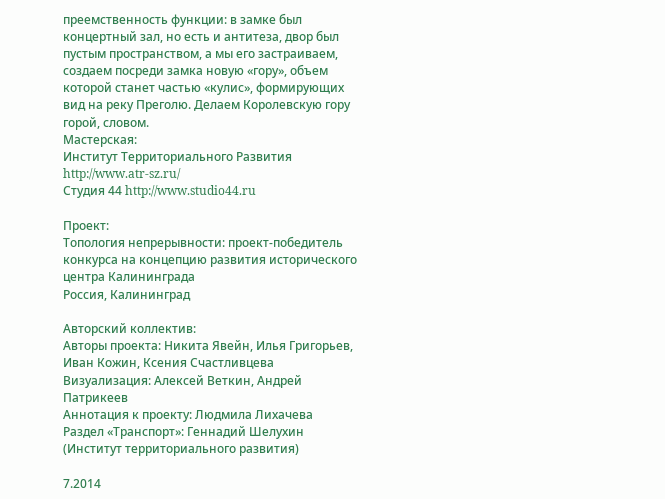преемственность функции: в замке был концертный зал, но есть и антитеза, двор был пустым пространством, а мы его застраиваем, создаем посреди замка новую «гору», объем которой станет частью «кулис», формирующих вид на реку Преголю. Делаем Королевскую гору горой, словом.
Мастерская:
Институт Территориального Развития http://www.atr-sz.ru/
Студия 44 http://www.studio44.ru

Проект:
Топология непрерывности: проект-победитель конкурса на концепцию развития исторического центра Калининграда
Россия, Калининград

Авторский коллектив:
Авторы проекта: Никита Явейн, Илья Григорьев, Иван Кожин, Ксения Счастливцева
Визуализация: Алексей Веткин, Андрей Патрикеев
Аннотация к проекту: Людмила Лихачева
Раздел «Транспорт»: Геннадий Шелухин (Институт территориального развития)

7.2014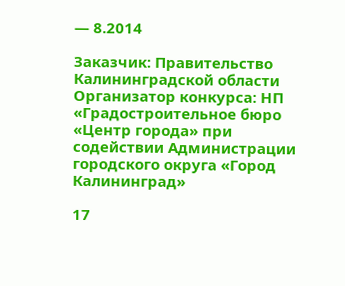— 8.2014

Заказчик: Правительство Калининградской области
Организатор конкурса: НП «Градостроительное бюро «Центр города» при содействии Администрации городского округа «Город Калининград»

17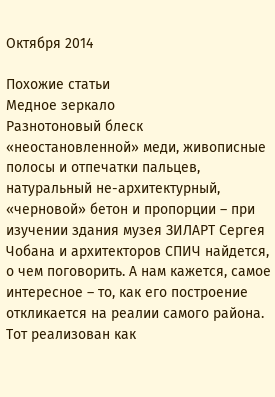Октября 2014

Похожие статьи
Медное зеркало
Разнотоновый блеск «неостановленной» меди, живописные полосы и отпечатки пальцев, натуральный не-архитектурный, «черновой» бетон и пропорции – при изучении здания музея ЗИЛАРТ Сергея Чобана и архитекторов СПИЧ найдется, о чем поговорить. А нам кажется, самое интересное – то, как его построение откликается на реалии самого района. Тот реализован как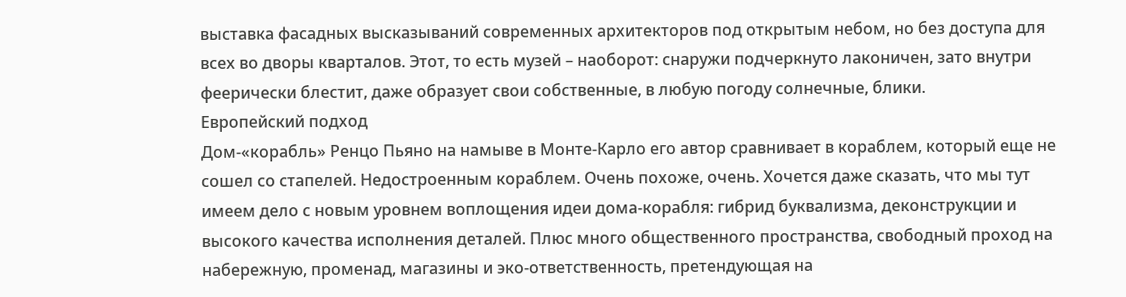выставка фасадных высказываний современных архитекторов под открытым небом, но без доступа для всех во дворы кварталов. Этот, то есть музей – наоборот: снаружи подчеркнуто лаконичен, зато внутри феерически блестит, даже образует свои собственные, в любую погоду солнечные, блики.
Европейский подход
Дом-«корабль» Ренцо Пьяно на намыве в Монте-Карло его автор сравнивает в кораблем, который еще не сошел со стапелей. Недостроенным кораблем. Очень похоже, очень. Хочется даже сказать, что мы тут имеем дело с новым уровнем воплощения идеи дома-корабля: гибрид буквализма, деконструкции и высокого качества исполнения деталей. Плюс много общественного пространства, свободный проход на набережную, променад, магазины и эко-ответственность, претендующая на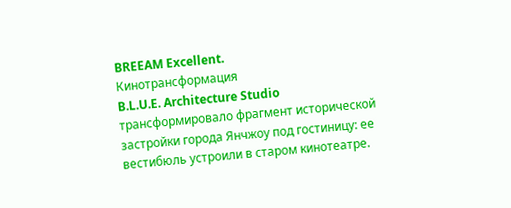BREEAM Excellent.
Кинотрансформация
B.L.U.E. Architecture Studio трансформировало фрагмент исторической застройки города Янчжоу под гостиницу: ее вестибюль устроили в старом кинотеатре.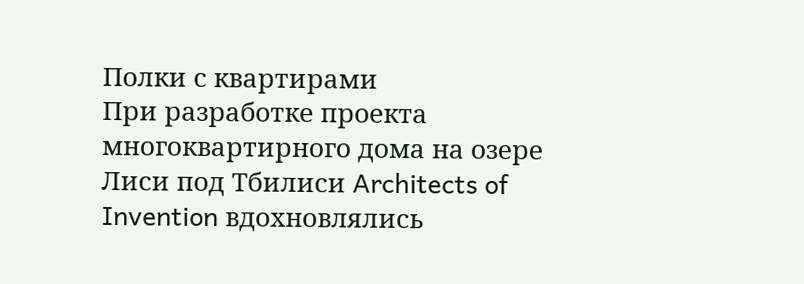Полки с квартирами
При разработке проекта многоквартирного дома на озере Лиси под Тбилиси Architects of Invention вдохновлялись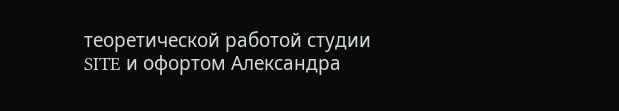теоретической работой студии SITE и офортом Александра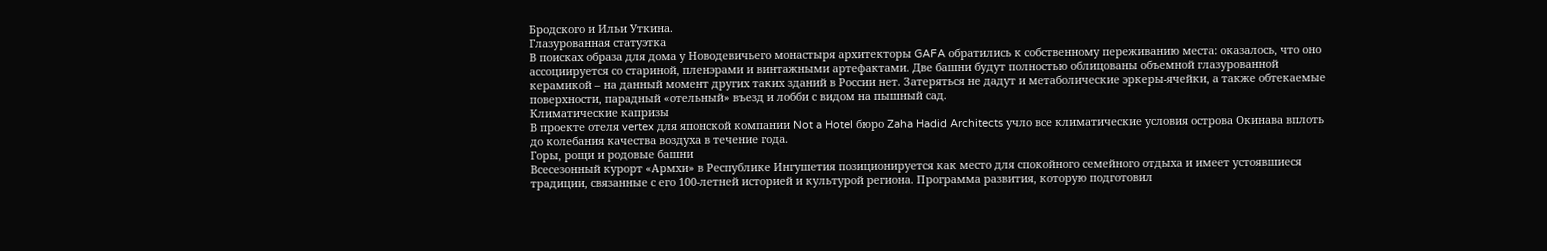Бродского и Ильи Уткина.
Глазурованная статуэтка
В поисках образа для дома у Новодевичьего монастыря архитекторы GAFA обратились к собственному переживанию места: оказалось, что оно ассоциируется со стариной, пленэрами и винтажными артефактами. Две башни будут полностью облицованы объемной глазурованной керамикой – на данный момент других таких зданий в России нет. Затеряться не дадут и метаболические эркеры-ячейки, а также обтекаемые поверхности, парадный «отельный» въезд и лобби с видом на пышный сад.
Климатические капризы
В проекте отеля vertex для японской компании Not a Hotel бюро Zaha Hadid Architects учло все климатические условия острова Окинава вплоть до колебания качества воздуха в течение года.
Горы, рощи и родовые башни
Всесезонный курорт «Армхи» в Республике Ингушетия позиционируется как место для спокойного семейного отдыха и имеет устоявшиеся традиции, связанные с его 100-летней историей и культурой региона. Программа развития, которую подготовил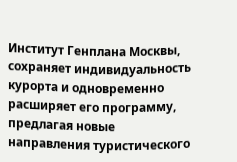Институт Генплана Москвы, сохраняет индивидуальность курорта и одновременно расширяет его программу, предлагая новые направления туристического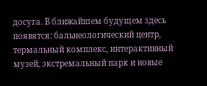досуга. В ближайшем будущем здесь появятся: бальнеологический центр, термальный комплекс, интерактивный музей, экстремальный парк и новые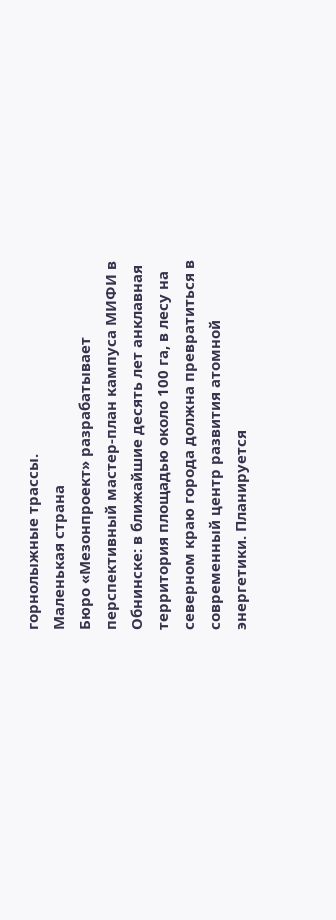горнолыжные трассы.
Маленькая страна
Бюро «Мезонпроект» разрабатывает перспективный мастер-план кампуса МИФИ в Обнинске: в ближайшие десять лет анклавная территория площадью около 100 га, в лесу на северном краю города должна превратиться в современный центр развития атомной энергетики. Планируется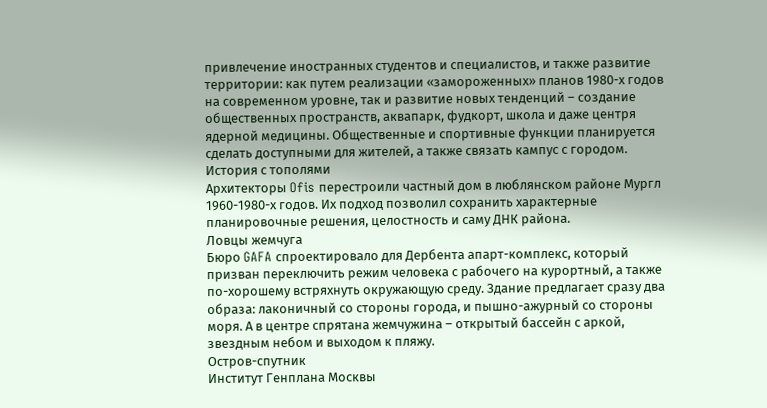привлечение иностранных студентов и специалистов, и также развитие территории: как путем реализации «замороженных» планов 1980-х годов на современном уровне, так и развитие новых тенденций – создание общественных пространств, аквапарк, фудкорт, школа и даже центря ядерной медицины. Общественные и спортивные функции планируется сделать доступными для жителей, а также связать кампус с городом.
История с тополями
Архитекторы Ofis перестроили частный дом в люблянском районе Мургл 1960-1980-х годов. Их подход позволил сохранить характерные планировочные решения, целостность и саму ДНК района.
Ловцы жемчуга
Бюро GAFA спроектировало для Дербента апарт-комплекс, который призван переключить режим человека с рабочего на курортный, а также по-хорошему встряхнуть окружающую среду. Здание предлагает сразу два образа: лаконичный со стороны города, и пышно-ажурный со стороны моря. А в центре спрятана жемчужина – открытый бассейн с аркой, звездным небом и выходом к пляжу.
Остров-спутник
Институт Генплана Москвы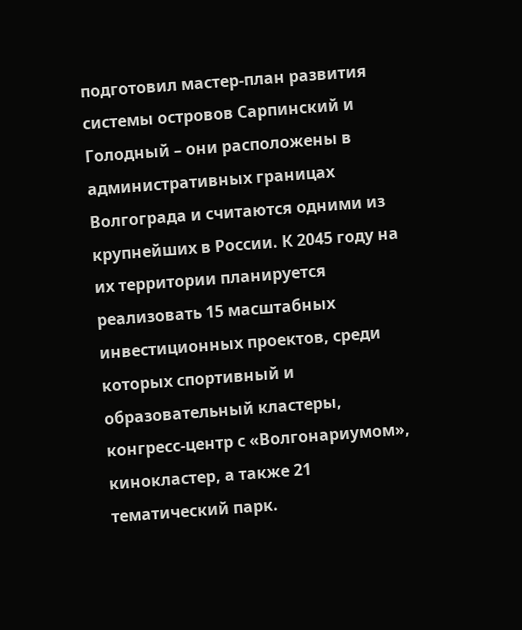подготовил мастер-план развития системы островов Сарпинский и Голодный – они расположены в административных границах Волгограда и считаются одними из крупнейших в России. К 2045 году на их территории планируется реализовать 15 масштабных инвестиционных проектов, среди которых спортивный и образовательный кластеры, конгресс-центр с «Волгонариумом», кинокластер, а также 21 тематический парк.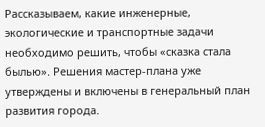Рассказываем, какие инженерные, экологические и транспортные задачи необходимо решить, чтобы «сказка стала былью». Решения мастер-плана уже утверждены и включены в генеральный план развития города.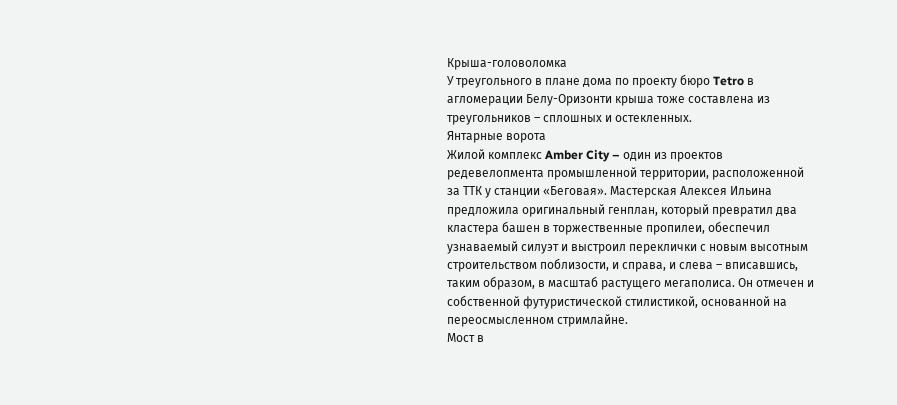Крыша-головоломка
У треугольного в плане дома по проекту бюро Tetro в агломерации Белу-Оризонти крыша тоже составлена из треугольников – сплошных и остекленных.
Янтарные ворота
Жилой комплекс Amber City – один из проектов редевелопмента промышленной территории, расположенной за ТТК у станции «Беговая». Мастерская Алексея Ильина предложила оригинальный генплан, который превратил два кластера башен в торжественные пропилеи, обеспечил узнаваемый силуэт и выстроил переклички с новым высотным строительством поблизости, и справа, и слева – вписавшись, таким образом, в масштаб растущего мегаполиса. Он отмечен и собственной футуристической стилистикой, основанной на переосмысленном стримлайне.
Мост в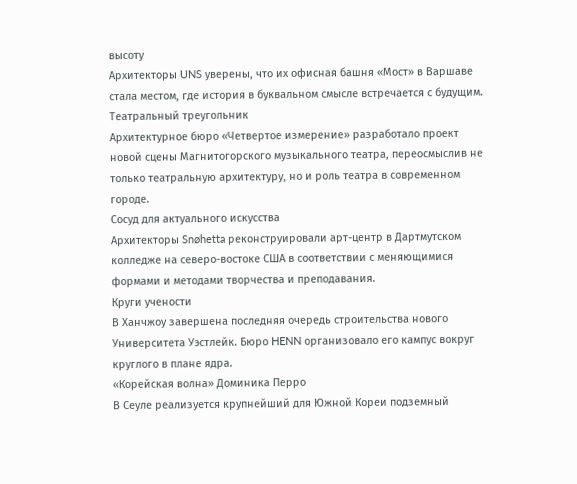высоту
Архитекторы UNS уверены, что их офисная башня «Мост» в Варшаве стала местом, где история в буквальном смысле встречается с будущим.
Театральный треугольник
Архитектурное бюро «Четвертое измерение» разработало проект новой сцены Магнитогорского музыкального театра, переосмыслив не только театральную архитектуру, но и роль театра в современном городе.
Сосуд для актуального искусства
Архитекторы Snøhetta реконструировали арт-центр в Дартмутском колледже на северо-востоке США в соответствии с меняющимися формами и методами творчества и преподавания.
Круги учености
В Ханчжоу завершена последняя очередь строительства нового Университета Уэстлейк. Бюро HENN организовало его кампус вокруг круглого в плане ядра.
«Корейская волна» Доминика Перро
В Сеуле реализуется крупнейший для Южной Кореи подземный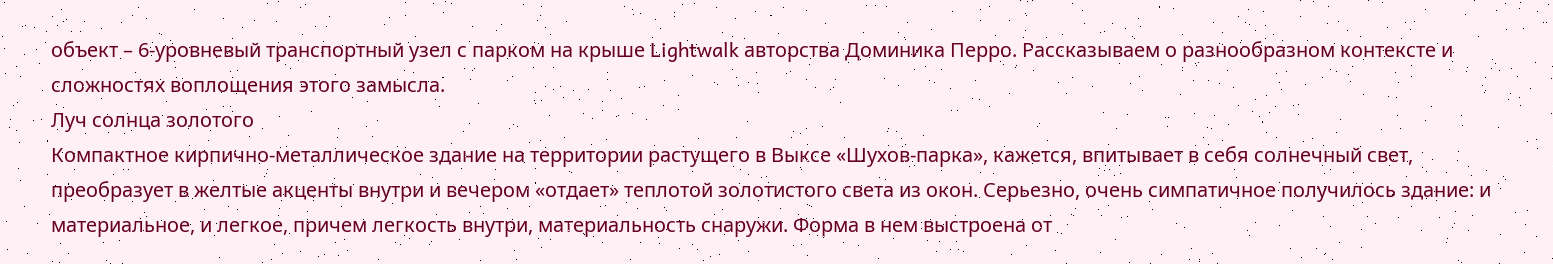объект – 6-уровневый транспортный узел с парком на крыше Lightwalk авторства Доминика Перро. Рассказываем о разнообразном контексте и сложностях воплощения этого замысла.
Луч солнца золотого
Компактное кирпично-металлическое здание на территории растущего в Выксе «Шухов-парка», кажется, впитывает в себя солнечный свет, преобразует в желтые акценты внутри и вечером «отдает» теплотой золотистого света из окон. Серьезно, очень симпатичное получилось здание: и материальное, и легкое, причем легкость внутри, материальность снаружи. Форма в нем выстроена от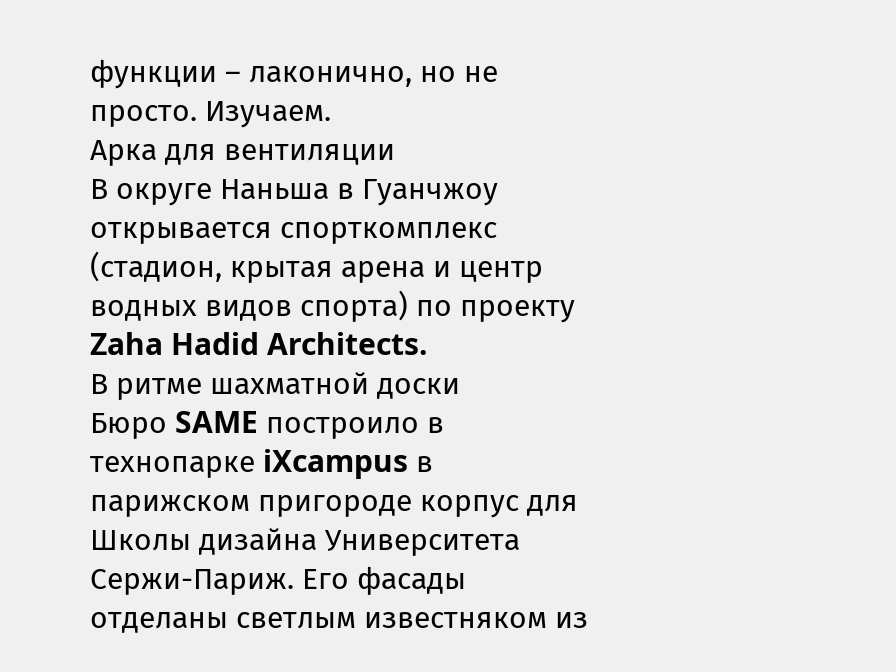функции – лаконично, но не просто. Изучаем.
Арка для вентиляции
В округе Наньша в Гуанчжоу открывается спорткомплекс (стадион, крытая арена и центр водных видов спорта) по проекту Zaha Hadid Architects.
В ритме шахматной доски
Бюро SAME построило в технопарке iXcampus в парижском пригороде корпус для Школы дизайна Университета Сержи-Париж. Его фасады отделаны светлым известняком из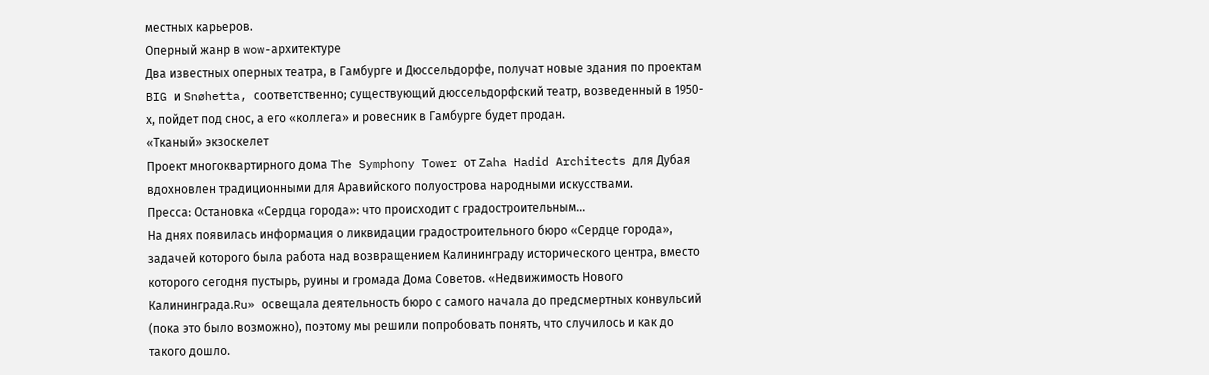местных карьеров.
Оперный жанр в wow-архитектуре
Два известных оперных театра, в Гамбурге и Дюссельдорфе, получат новые здания по проектам BIG и Snøhetta, соответственно; существующий дюссельдорфский театр, возведенный в 1950-х, пойдет под снос, а его «коллега» и ровесник в Гамбурге будет продан.
«Тканый» экзоскелет
Проект многоквартирного дома The Symphony Tower от Zaha Hadid Architects для Дубая вдохновлен традиционными для Аравийского полуострова народными искусствами.
Пресса: Остановка «Сердца города»: что происходит с градостроительным...
На днях появилась информация о ликвидации градостроительного бюро «Сердце города», задачей которого была работа над возвращением Калининграду исторического центра, вместо которого сегодня пустырь, руины и громада Дома Советов. «Недвижимость Нового Калининграда.Ru» освещала деятельность бюро с самого начала до предсмертных конвульсий (пока это было возможно), поэтому мы решили попробовать понять, что случилось и как до такого дошло.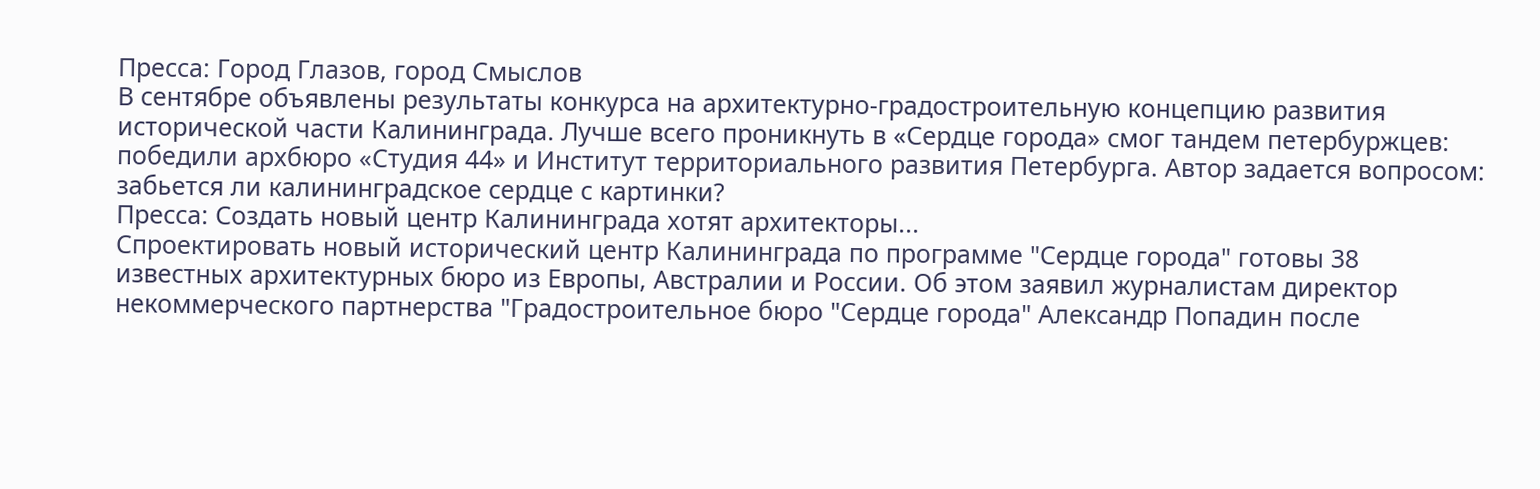Пресса: Город Глазов, город Смыслов
В сентябре объявлены результаты конкурса на архитектурно-градостроительную концепцию развития исторической части Калининграда. Лучше всего проникнуть в «Сердце города» смог тандем петербуржцев: победили архбюро «Студия 44» и Институт территориального развития Петербурга. Автор задается вопросом: забьется ли калининградское сердце с картинки?
Пресса: Создать новый центр Калининграда хотят архитекторы...
Спроектировать новый исторический центр Калининграда по программе "Сердце города" готовы 38 известных архитектурных бюро из Европы, Австралии и России. Об этом заявил журналистам директор некоммерческого партнерства "Градостроительное бюро "Сердце города" Александр Попадин после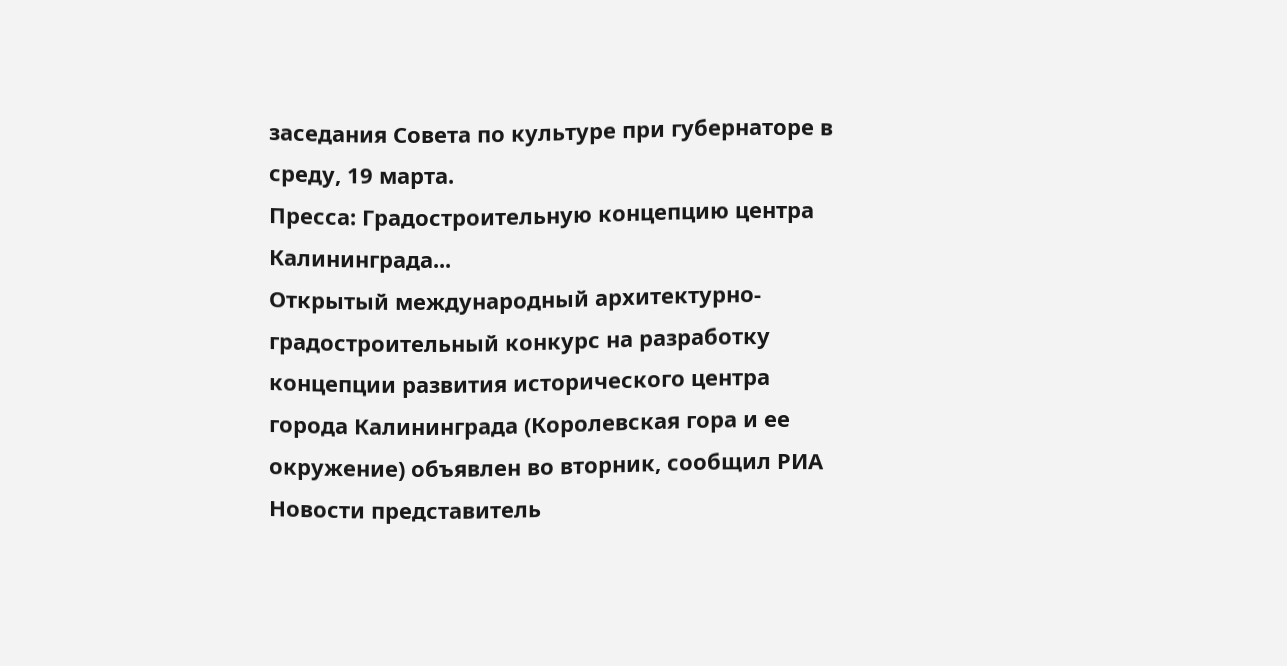заседания Совета по культуре при губернаторе в среду, 19 марта.
Пресса: Градостроительную концепцию центра Калининграда...
Открытый международный архитектурно-градостроительный конкурс на разработку концепции развития исторического центра города Калининграда (Королевская гора и ее окружение) объявлен во вторник, сообщил РИА Новости представитель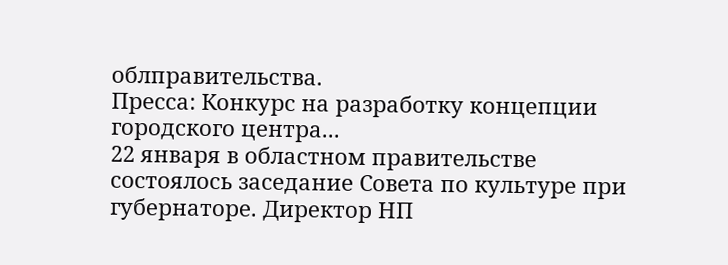облправительства.
Пресса: Конкурс на разработку концепции городского центра...
22 января в областном правительстве состоялось заседание Совета по культуре при губернаторе. Директор НП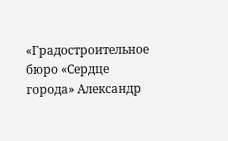«Градостроительное бюро «Сердце города» Александр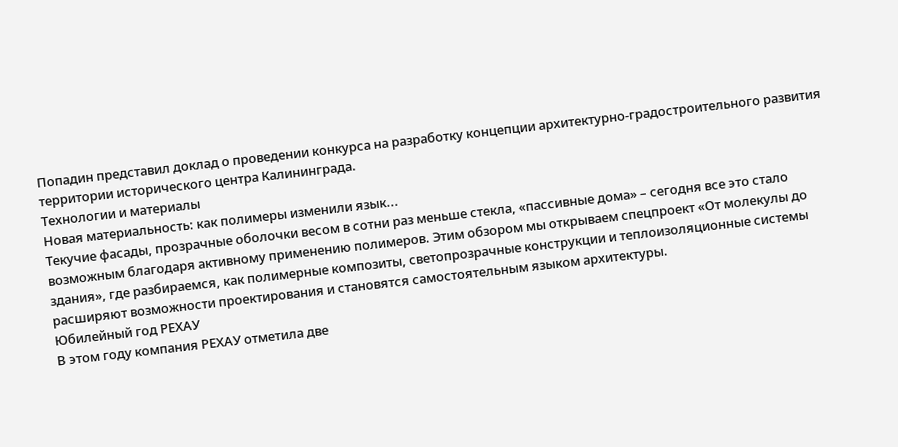Попадин представил доклад о проведении конкурса на разработку концепции архитектурно-градостроительного развития территории исторического центра Калининграда.
Технологии и материалы
Новая материальность: как полимеры изменили язык...
Текучие фасады, прозрачные оболочки весом в сотни раз меньше стекла, «пассивные дома» – сегодня все это стало возможным благодаря активному применению полимеров. Этим обзором мы открываем спецпроект «От молекулы до здания», где разбираемся, как полимерные композиты, светопрозрачные конструкции и теплоизоляционные системы расширяют возможности проектирования и становятся самостоятельным языком архитектуры.
Юбилейный год РЕХАУ
В этом году компания РЕХАУ отметила две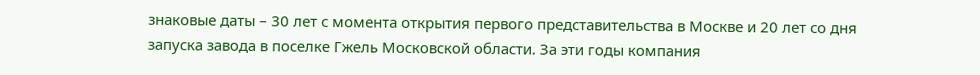знаковые даты – 30 лет с момента открытия первого представительства в Москве и 20 лет со дня запуска завода в поселке Гжель Московской области. За эти годы компания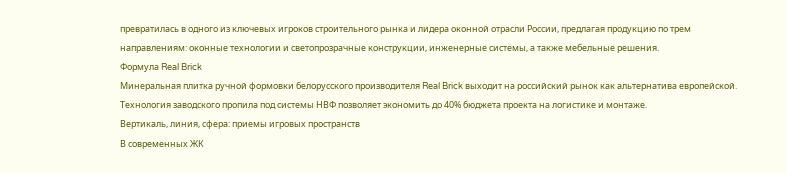превратилась в одного из ключевых игроков строительного рынка и лидера оконной отрасли России, предлагая продукцию по трем направлениям: оконные технологии и светопрозрачные конструкции, инженерные системы, а также мебельные решения.
Формула Real Brick
Минеральная плитка ручной формовки белорусского производителя Real Brick выходит на российский рынок как альтернатива европейской. Технология заводского пропила под системы НВФ позволяет экономить до 40% бюджета проекта на логистике и монтаже.
Вертикаль, линия, сфера: приемы игровых пространств
В современных ЖК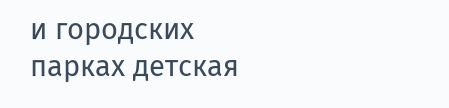и городских парках детская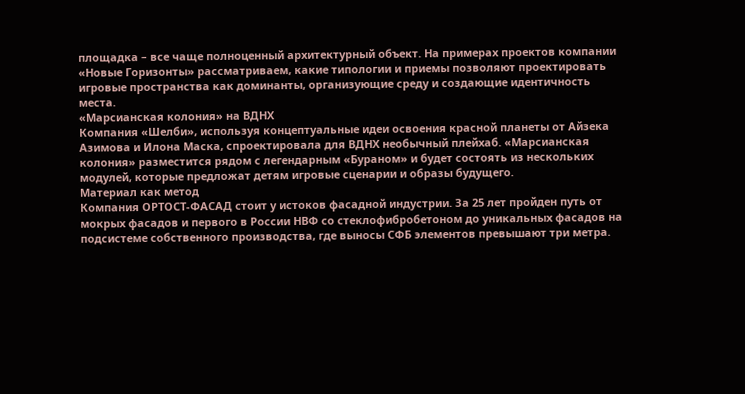площадка – все чаще полноценный архитектурный объект. На примерах проектов компании «Новые Горизонты» рассматриваем, какие типологии и приемы позволяют проектировать игровые пространства как доминанты, организующие среду и создающие идентичность места.
«Марсианская колония» на ВДНХ
Компания «Шелби», используя концептуальные идеи освоения красной планеты от Айзека Азимова и Илона Маска, спроектировала для ВДНХ необычный плейхаб. «Марсианская колония» разместится рядом с легендарным «Бураном» и будет состоять из нескольких модулей, которые предложат детям игровые сценарии и образы будущего.
Материал как метод
Компания ОРТОСТ-ФАСАД стоит у истоков фасадной индустрии. За 25 лет пройден путь от мокрых фасадов и первого в России НВФ со стеклофибробетоном до уникальных фасадов на подсистеме собственного производства, где выносы СФБ элементов превышают три метра.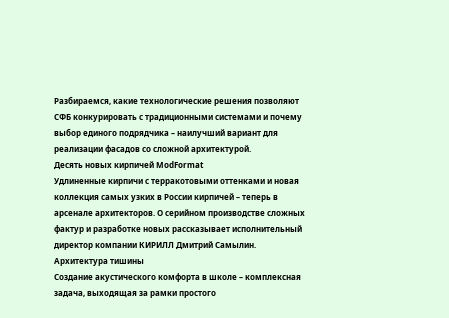Разбираемся, какие технологические решения позволяют СФБ конкурировать с традиционными системами и почему выбор единого подрядчика – наилучший вариант для реализации фасадов со сложной архитектурой.
Десять новых кирпичей ModFormat
Удлиненные кирпичи с терракотовыми оттенками и новая коллекция самых узких в России кирпичей – теперь в арсенале архитекторов. О серийном производстве сложных фактур и разработке новых рассказывает исполнительный директор компании КИРИЛЛ Дмитрий Самылин.
Архитектура тишины
Создание акустического комфорта в школе – комплексная задача, выходящая за рамки простого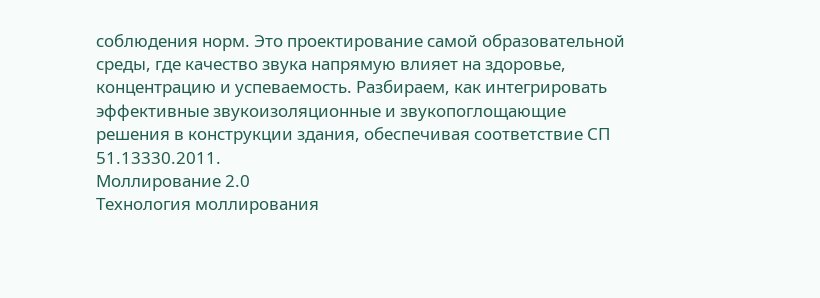соблюдения норм. Это проектирование самой образовательной среды, где качество звука напрямую влияет на здоровье, концентрацию и успеваемость. Разбираем, как интегрировать эффективные звукоизоляционные и звукопоглощающие решения в конструкции здания, обеспечивая соответствие СП 51.13330.2011.
Моллирование 2.0
Технология моллирования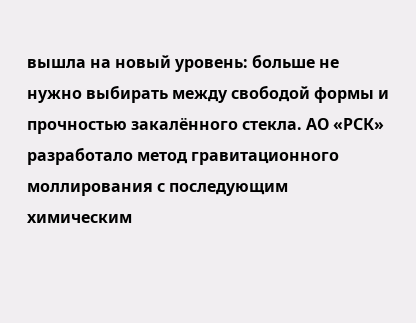вышла на новый уровень: больше не нужно выбирать между свободой формы и прочностью закалённого стекла. АО «РСК» разработало метод гравитационного моллирования с последующим химическим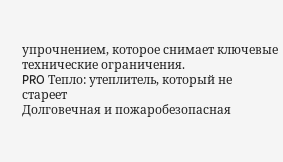упрочнением, которое снимает ключевые технические ограничения.
PRO Тепло: утеплитель, который не стареет
Долговечная и пожаробезопасная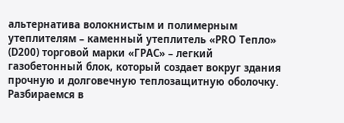альтернатива волокнистым и полимерным утеплителям – каменный утеплитель «PRO Тепло» (D200) торговой марки «ГРАС» – легкий газобетонный блок, который создает вокруг здания прочную и долговечную теплозащитную оболочку. Разбираемся в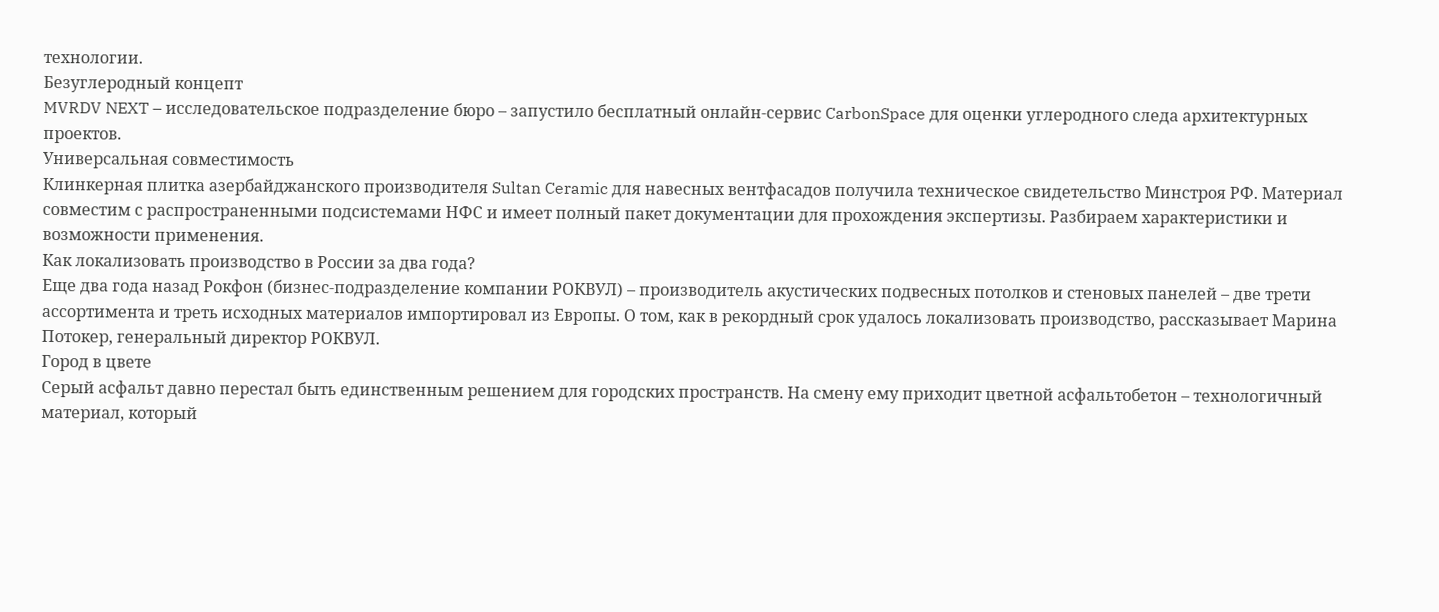технологии.
Безуглеродный концепт
MVRDV NEXT – исследовательское подразделение бюро – запустило бесплатный онлайн-сервис CarbonSpace для оценки углеродного следа архитектурных проектов.
Универсальная совместимость
Клинкерная плитка азербайджанского производителя Sultan Ceramic для навесных вентфасадов получила техническое свидетельство Минстроя РФ. Материал совместим с распространенными подсистемами НФС и имеет полный пакет документации для прохождения экспертизы. Разбираем характеристики и возможности применения.
Как локализовать производство в России за два года?
Еще два года назад Рокфон (бизнес-подразделение компании РОКВУЛ) – производитель акустических подвесных потолков и стеновых панелей – две трети ассортимента и треть исходных материалов импортировал из Европы. О том, как в рекордный срок удалось локализовать производство, рассказывает Марина Потокер, генеральный директор РОКВУЛ.
Город в цвете
Серый асфальт давно перестал быть единственным решением для городских пространств. На смену ему приходит цветной асфальтобетон – технологичный материал, который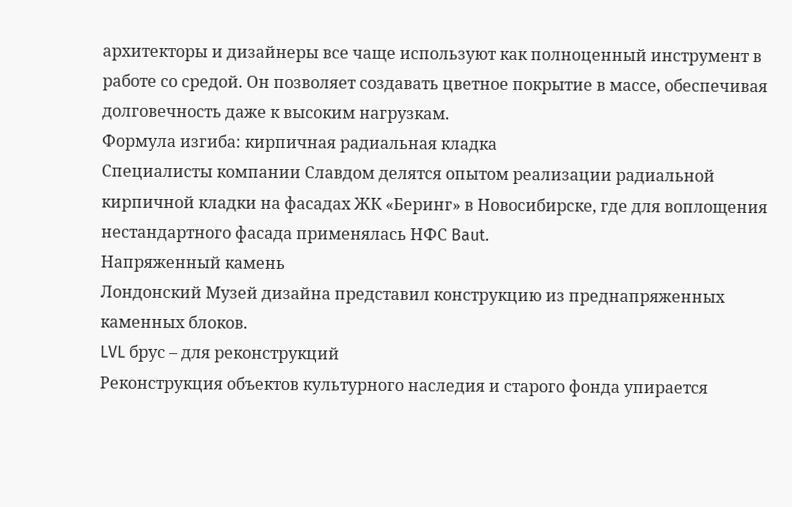архитекторы и дизайнеры все чаще используют как полноценный инструмент в работе со средой. Он позволяет создавать цветное покрытие в массе, обеспечивая долговечность даже к высоким нагрузкам.
Формула изгиба: кирпичная радиальная кладка
Специалисты компании Славдом делятся опытом реализации радиальной кирпичной кладки на фасадах ЖК «Беринг» в Новосибирске, где для воплощения нестандартного фасада применялась НФС Baut.
Напряженный камень
Лондонский Музей дизайна представил конструкцию из преднапряженных каменных блоков.
LVL брус – для реконструкций
Реконструкция объектов культурного наследия и старого фонда упирается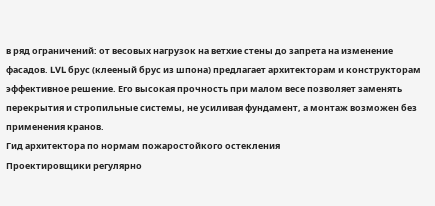в ряд ограничений: от весовых нагрузок на ветхие стены до запрета на изменение фасадов. LVL брус (клееный брус из шпона) предлагает архитекторам и конструкторам эффективное решение. Его высокая прочность при малом весе позволяет заменять перекрытия и стропильные системы, не усиливая фундамент, а монтаж возможен без применения кранов.
Гид архитектора по нормам пожаростойкого остекления
Проектировщики регулярно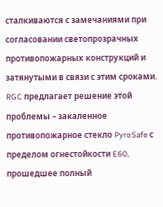сталкиваются с замечаниями при согласовании светопрозрачных противопожарных конструкций и затянутыми в связи с этим сроками. RGC предлагает решение этой проблемы – закаленное противопожарное стекло PyroSafe с пределом огнестойкости E60, прошедшее полный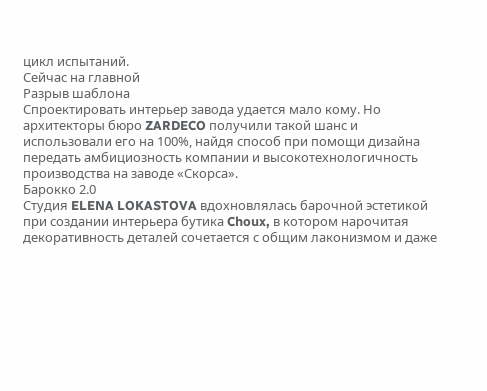цикл испытаний.
Сейчас на главной
Разрыв шаблона
Спроектировать интерьер завода удается мало кому. Но архитекторы бюро ZARDECO получили такой шанс и использовали его на 100%, найдя способ при помощи дизайна передать амбициозность компании и высокотехнологичность производства на заводе «Скорса».
Барокко 2.0
Студия ELENA LOKASTOVA вдохновлялась барочной эстетикой при создании интерьера бутика Choux, в котором нарочитая декоративность деталей сочетается с общим лаконизмом и даже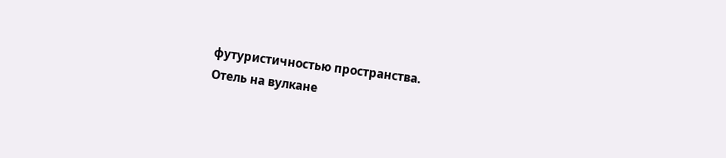футуристичностью пространства.
Отель на вулкане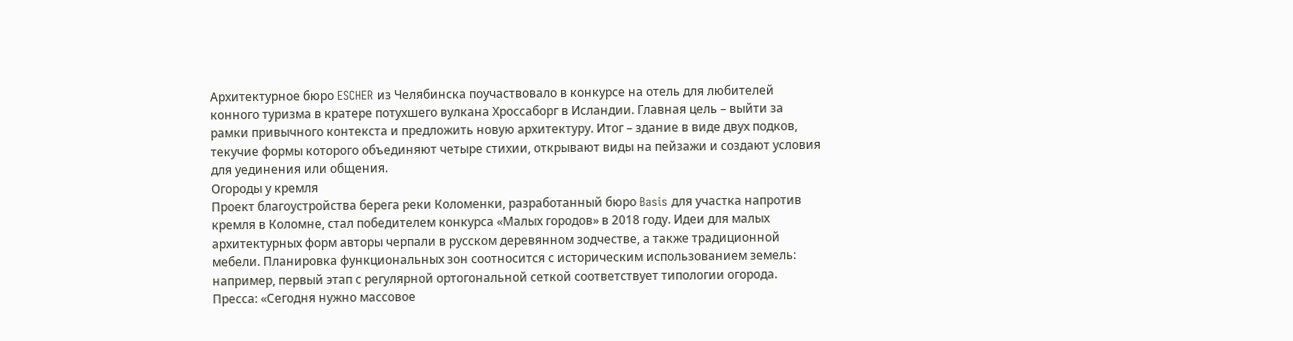Архитектурное бюро ESCHER из Челябинска поучаствовало в конкурсе на отель для любителей конного туризма в кратере потухшего вулкана Хроссаборг в Исландии. Главная цель – выйти за рамки привычного контекста и предложить новую архитектуру. Итог – здание в виде двух подков, текучие формы которого объединяют четыре стихии, открывают виды на пейзажи и создают условия для уединения или общения.
Огороды у кремля
Проект благоустройства берега реки Коломенки, разработанный бюро Basis для участка напротив кремля в Коломне, стал победителем конкурса «Малых городов» в 2018 году. Идеи для малых архитектурных форм авторы черпали в русском деревянном зодчестве, а также традиционной мебели. Планировка функциональных зон соотносится с историческим использованием земель: например, первый этап с регулярной ортогональной сеткой соответствует типологии огорода.
Пресса: «Сегодня нужно массовое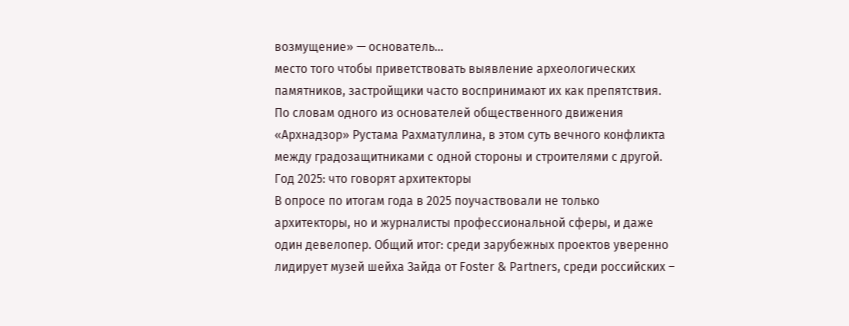возмущение» — основатель...
место того чтобы приветствовать выявление археологических памятников, застройщики часто воспринимают их как препятствия. По словам одного из основателей общественного движения «Архнадзор» Рустама Рахматуллина, в этом суть вечного конфликта между градозащитниками с одной стороны и строителями с другой.
Год 2025: что говорят архитекторы
В опросе по итогам года в 2025 поучаствовали не только архитекторы, но и журналисты профессиональной сферы, и даже один девелопер. Общий итог: среди зарубежных проектов уверенно лидирует музей шейха Зайда от Foster & Partners, среди российских –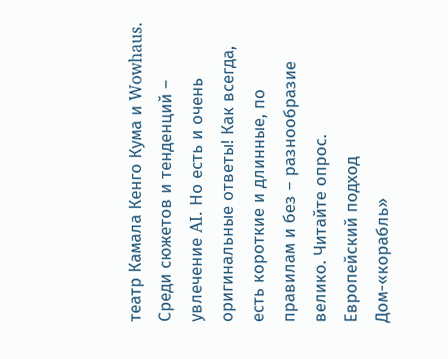театр Камала Кенго Кума и Wowhaus. Среди сюжетов и тенденций – увлечение AI. Но есть и очень оригинальные ответы! Как всегда, есть короткие и длинные, по правилам и без – разнообразие велико. Читайте опрос.
Европейский подход
Дом-«корабль»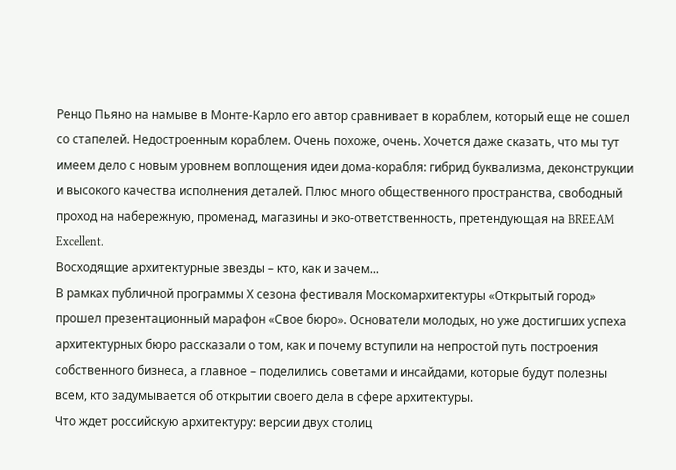Ренцо Пьяно на намыве в Монте-Карло его автор сравнивает в кораблем, который еще не сошел со стапелей. Недостроенным кораблем. Очень похоже, очень. Хочется даже сказать, что мы тут имеем дело с новым уровнем воплощения идеи дома-корабля: гибрид буквализма, деконструкции и высокого качества исполнения деталей. Плюс много общественного пространства, свободный проход на набережную, променад, магазины и эко-ответственность, претендующая на BREEAM Excellent.
Восходящие архитектурные звезды – кто, как и зачем...
В рамках публичной программы Х сезона фестиваля Москомархитектуры «Открытый город» прошел презентационный марафон «Свое бюро». Основатели молодых, но уже достигших успеха архитектурных бюро рассказали о том, как и почему вступили на непростой путь построения собственного бизнеса, а главное – поделились советами и инсайдами, которые будут полезны всем, кто задумывается об открытии своего дела в сфере архитектуры.
Что ждет российскую архитектуру: версии двух столиц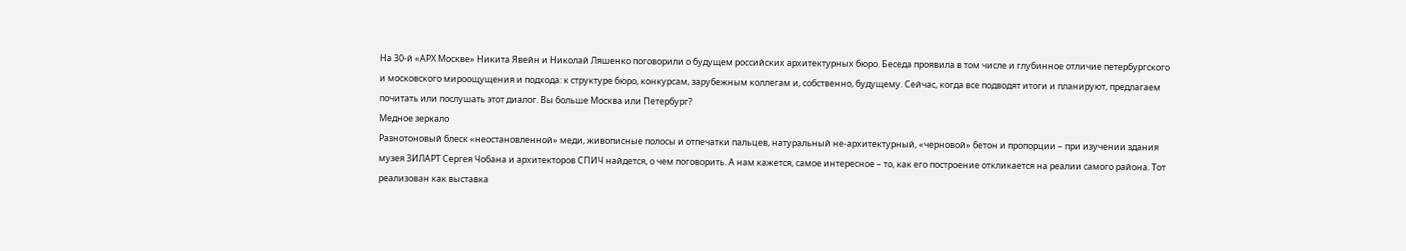На 30-й «АРХ Москве» Никита Явейн и Николай Ляшенко поговорили о будущем российских архитектурных бюро. Беседа проявила в том числе и глубинное отличие петербургского и московского мироощущения и подхода: к структуре бюро, конкурсам, зарубежным коллегам и, собственно, будущему. Сейчас, когда все подводят итоги и планируют, предлагаем почитать или послушать этот диалог. Вы больше Москва или Петербург?
Медное зеркало
Разнотоновый блеск «неостановленной» меди, живописные полосы и отпечатки пальцев, натуральный не-архитектурный, «черновой» бетон и пропорции – при изучении здания музея ЗИЛАРТ Сергея Чобана и архитекторов СПИЧ найдется, о чем поговорить. А нам кажется, самое интересное – то, как его построение откликается на реалии самого района. Тот реализован как выставка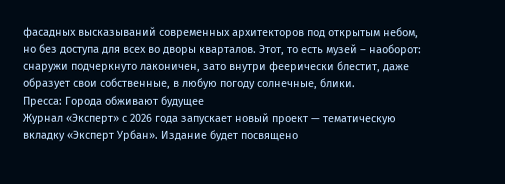фасадных высказываний современных архитекторов под открытым небом, но без доступа для всех во дворы кварталов. Этот, то есть музей – наоборот: снаружи подчеркнуто лаконичен, зато внутри феерически блестит, даже образует свои собственные, в любую погоду солнечные, блики.
Пресса: Города обживают будущее
Журнал «Эксперт» с 2026 года запускает новый проект — тематическую вкладку «Эксперт Урбан». Издание будет посвящено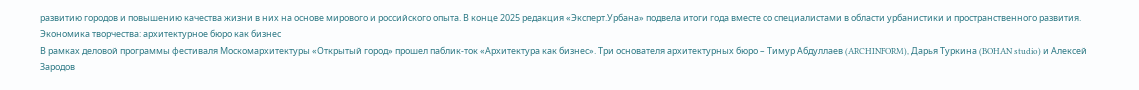развитию городов и повышению качества жизни в них на основе мирового и российского опыта. В конце 2025 редакция «Эксперт.Урбана» подвела итоги года вместе со специалистами в области урбанистики и пространственного развития.
Экономика творчества: архитектурное бюро как бизнес
В рамках деловой программы фестиваля Москомархитектуры «Открытый город» прошел паблик-ток «Архитектура как бизнес». Три основателя архитектурных бюро – Тимур Абдуллаев (ARCHINFORM), Дарья Туркина (BOHAN studio) и Алексей Зародов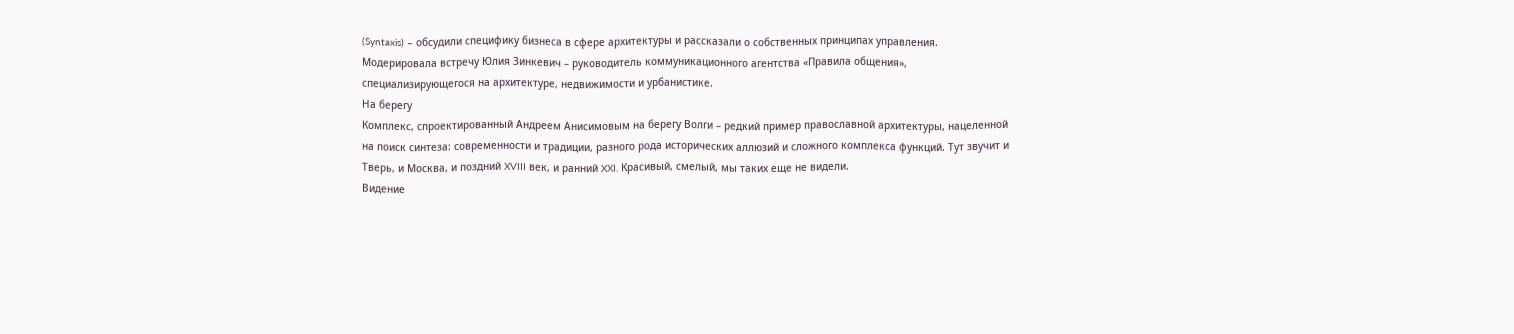(Syntaxis) – обсудили специфику бизнеса в сфере архитектуры и рассказали о собственных принципах управления. Модерировала встречу Юлия Зинкевич – руководитель коммуникационного агентства «Правила общения», специализирующегося на архитектуре, недвижимости и урбанистике.
На берегу
Комплекс, спроектированный Андреем Анисимовым на берегу Волги – редкий пример православной архитектуры, нацеленной на поиск синтеза: современности и традиции, разного рода исторических аллюзий и сложного комплекса функций. Тут звучит и Тверь, и Москва, и поздний XVIII век, и ранний XXI. Красивый, смелый, мы таких еще не видели.
Видение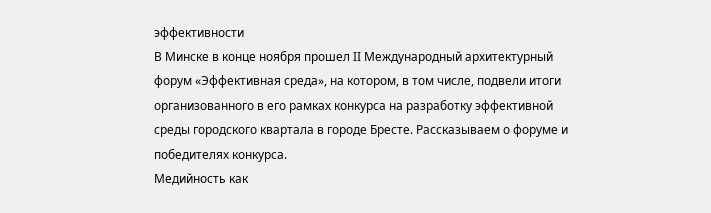эффективности
В Минске в конце ноября прошел II Международный архитектурный форум «Эффективная среда», на котором, в том числе, подвели итоги организованного в его рамках конкурса на разработку эффективной среды городского квартала в городе Бресте. Рассказываем о форуме и победителях конкурса.
Медийность как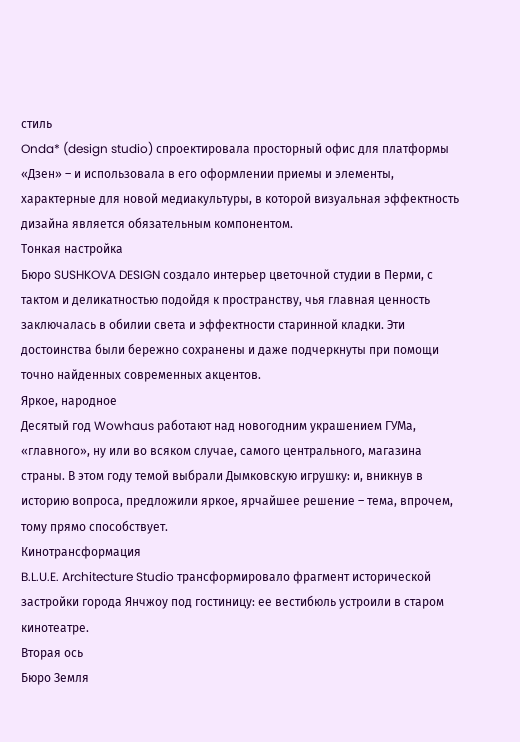стиль
Onda* (design studio) спроектировала просторный офис для платформы «Дзен» – и использовала в его оформлении приемы и элементы, характерные для новой медиакультуры, в которой визуальная эффектность дизайна является обязательным компонентом.
Тонкая настройка
Бюро SUSHKOVA DESIGN создало интерьер цветочной студии в Перми, с тактом и деликатностью подойдя к пространству, чья главная ценность заключалась в обилии света и эффектности старинной кладки. Эти достоинства были бережно сохранены и даже подчеркнуты при помощи точно найденных современных акцентов.
Яркое, народное
Десятый год Wowhaus работают над новогодним украшением ГУМа, «главного», ну или во всяком случае, самого центрального, магазина страны. В этом году темой выбрали Дымковскую игрушку: и, вникнув в историю вопроса, предложили яркое, ярчайшее решение – тема, впрочем, тому прямо способствует.
Кинотрансформация
B.L.U.E. Architecture Studio трансформировало фрагмент исторической застройки города Янчжоу под гостиницу: ее вестибюль устроили в старом кинотеатре.
Вторая ось
Бюро Земля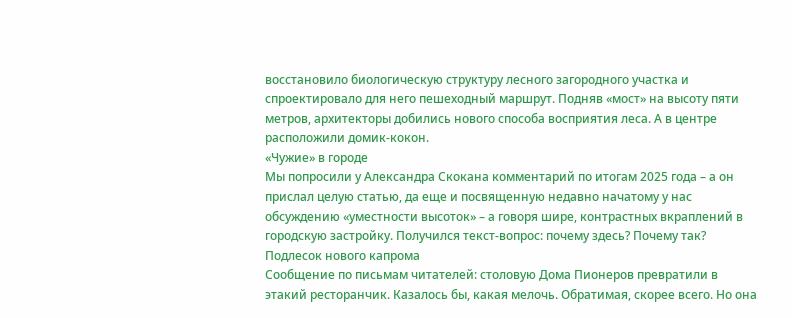восстановило биологическую структуру лесного загородного участка и спроектировало для него пешеходный маршрут. Подняв «мост» на высоту пяти метров, архитекторы добились нового способа восприятия леса. А в центре расположили домик-кокон.
«Чужие» в городе
Мы попросили у Александра Скокана комментарий по итогам 2025 года – а он прислал целую статью, да еще и посвященную недавно начатому у нас обсуждению «уместности высоток» – а говоря шире, контрастных вкраплений в городскую застройку. Получился текст-вопрос: почему здесь? Почему так?
Подлесок нового капрома
Сообщение по письмам читателей: столовую Дома Пионеров превратили в этакий ресторанчик. Казалось бы, какая мелочь. Обратимая, скорее всего. Но она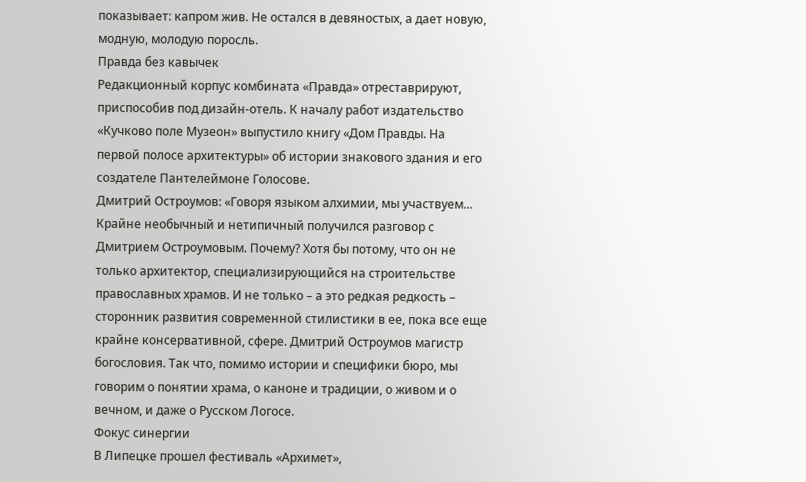показывает: капром жив. Не остался в девяностых, а дает новую, модную, молодую поросль.
Правда без кавычек
Редакционный корпус комбината «Правда» отреставрируют, приспособив под дизайн-отель. К началу работ издательство «Кучково поле Музеон» выпустило книгу «Дом Правды. На первой полосе архитектуры» об истории знакового здания и его создателе Пантелеймоне Голосове.
Дмитрий Остроумов: «Говоря языком алхимии, мы участвуем...
Крайне необычный и нетипичный получился разговор с Дмитрием Остроумовым. Почему? Хотя бы потому, что он не только архитектор, специализирующийся на строительстве православных храмов. И не только – а это редкая редкость – сторонник развития современной стилистики в ее, пока все еще крайне консервативной, сфере. Дмитрий Остроумов магистр богословия. Так что, помимо истории и специфики бюро, мы говорим о понятии храма, о каноне и традиции, о живом и о вечном, и даже о Русском Логосе.
Фокус синергии
В Липецке прошел фестиваль «Архимет»,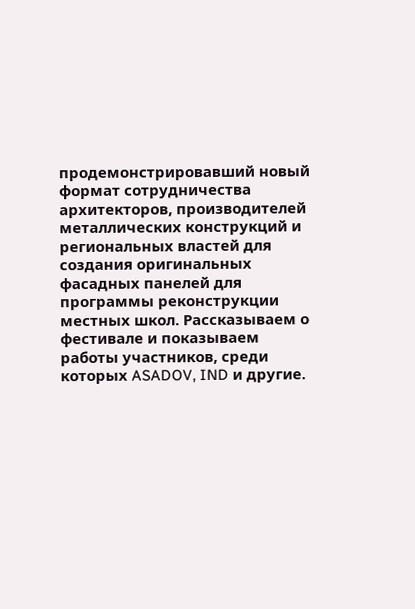продемонстрировавший новый формат сотрудничества архитекторов, производителей металлических конструкций и региональных властей для создания оригинальных фасадных панелей для программы реконструкции местных школ. Рассказываем о фестивале и показываем работы участников, среди которых ASADOV, IND и другие.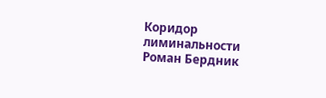Коридор лиминальности
Роман Бердник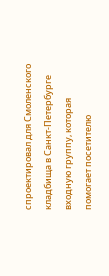спроектировал для Смоленского кладбища в Санкт-Петербурге входную группу, которая помогает посетителю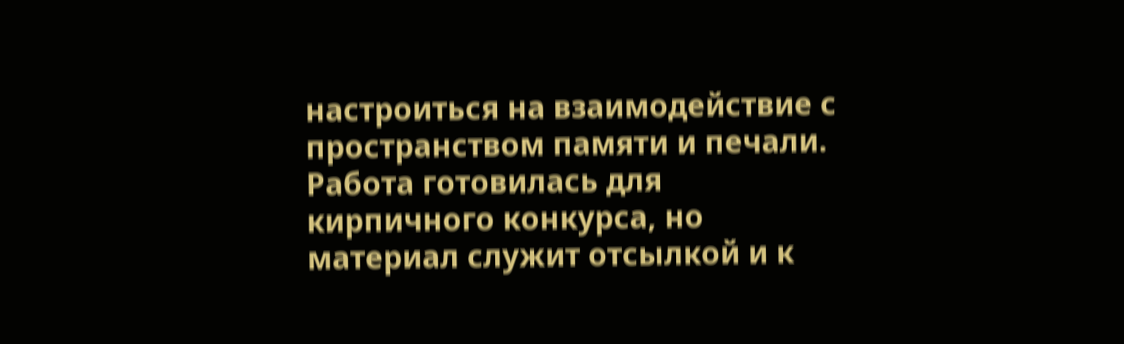настроиться на взаимодействие с пространством памяти и печали. Работа готовилась для кирпичного конкурса, но материал служит отсылкой и к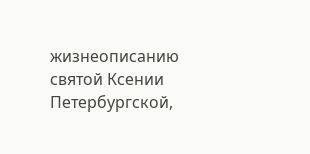жизнеописанию святой Ксении Петербургской,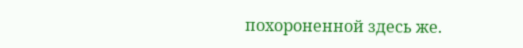похороненной здесь же.